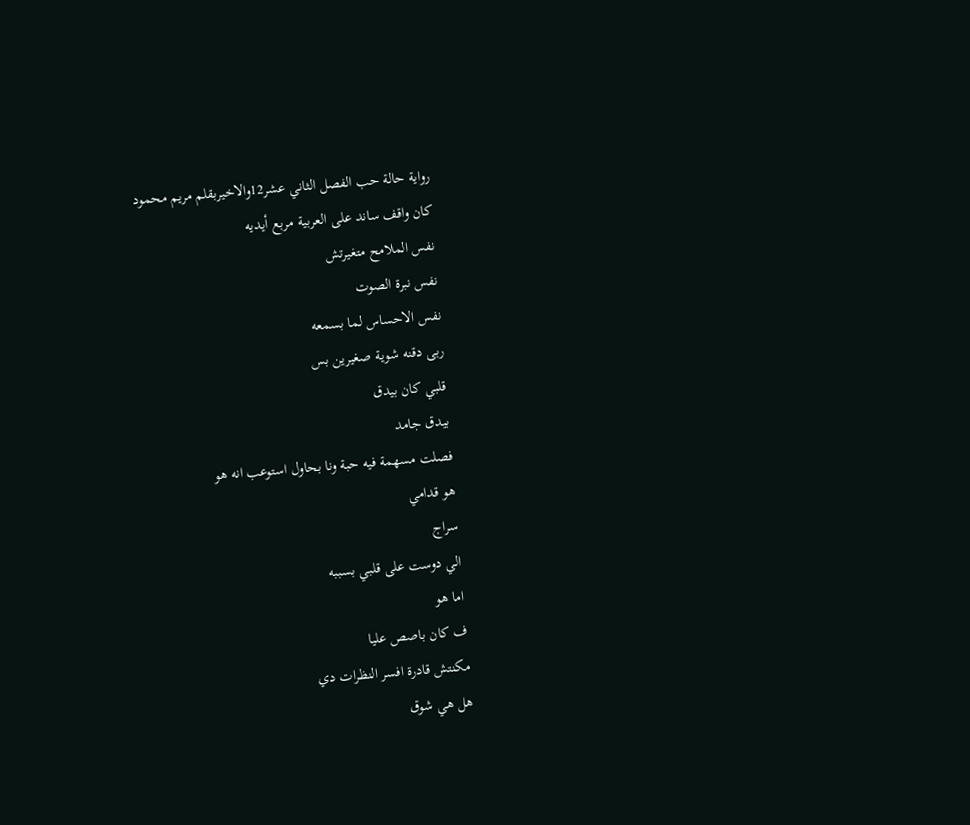رواية حالة حب الفصل الثاني عشر12والاخيربقلم مريم محمود
كان واقف ساند على العربية مربع أيديه
نفس الملامح متغيرتش
نفس نبرة الصوت
نفس الاحساس لما بسمعه
ربى دقنه شوية صغيرين بس
قلبي كان بيدق
بيدق جامد
فصلت مسهمة فيه حبة ونا بحاول استوعب انه هو
هو قدامي
سراج
الي دوست على قلبي بسببه
اما هو
ف كان باصص عليا
مكنتش قادرة افسر النظرات دي
هل هي شوق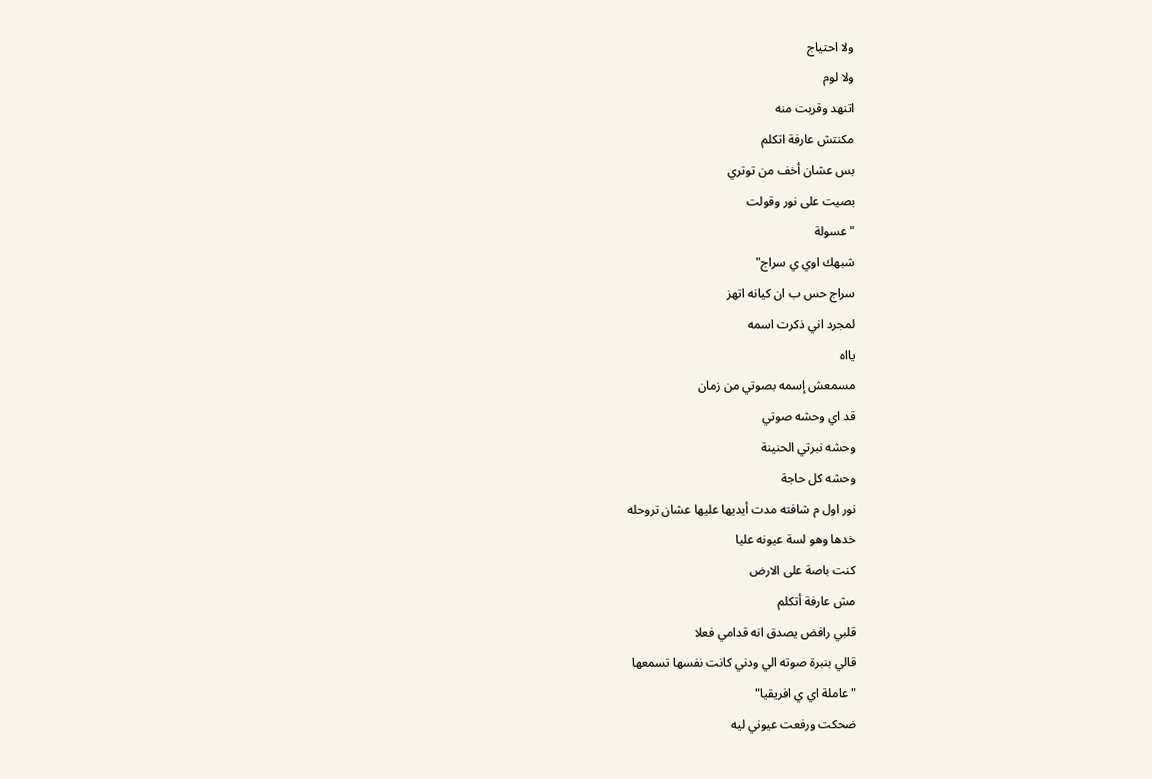ولا احتياج
ولا لوم
اتنهد وقربت منه
مكنتش عارفة اتكلم
بس عشان أخف من توتري
بصيت على نور وقولت
"عسولة
شبهك اوي ي سراج"
سراج حس ب ان كيانه اتهز
لمجرد اني ذكرت اسمه
يااه
مسمعش إسمه بصوتي من زمان
قد اي وحشه صوتي
وحشه نبرتي الحنينة
وحشه كل حاجة
نور اول م شافته مدت أيديها عليها عشان تروحله
خدها وهو لسة عيونه عليا
كنت باصة على الارض
مش عارفة أتكلم
قلبي رافض يصدق انه قدامي فعلا
قالي بنبرة صوته الي ودني كانت نفسها تسمعها
"عاملة اي ي افريقيا"
ضحكت ورفعت عيوني ليه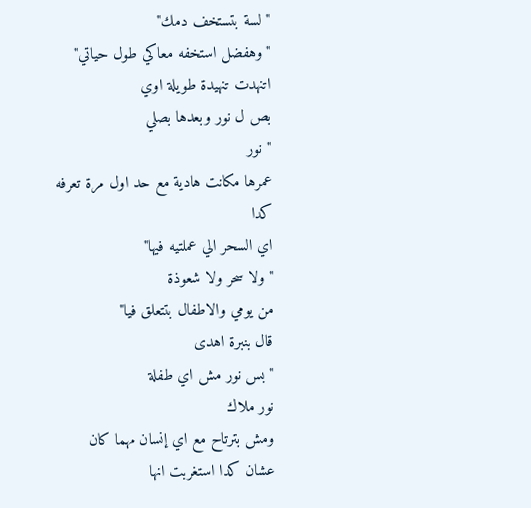"لسة بتستخف دمك"
"وهفضل استخفه معاكي طول حياتي"
اتنهدت تنهيدة طويلة اوي
بص ل نور وبعدها بصلي
"نور
عمرها مكانت هادية مع حد اول مرة تعرفه كدا
اي السحر الي عملتيه فيها"
"ولا سحر ولا شعوذة
من يومي والاطفال بتتعلق فيا"
قال بنبرة اهدى
"بس نور مش اي طفلة
نور ملاك
ومش بترتاح مع اي إنسان مهما كان
عشان كدا استغربت انها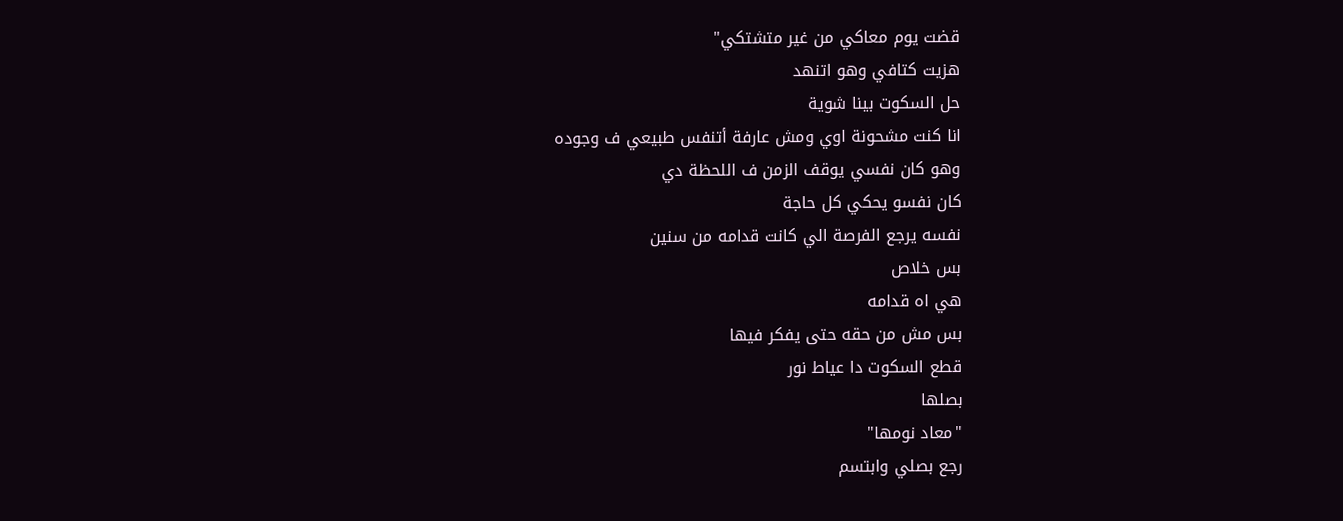قضت يوم معاكي من غير متشتكي"
هزيت كتافي وهو اتنهد
حل السكوت بينا شوية
انا كنت مشحونة اوي ومش عارفة أتنفس طبيعي ف وجوده
وهو كان نفسي يوقف الزمن ف اللحظة دي
كان نفسو يحكي كل حاجة
نفسه يرجع الفرصة الي كانت قدامه من سنين
بس خلاص
هي اه قدامه
بس مش من حقه حتى يفكر فيها
قطع السكوت دا عياط نور
بصلها
"معاد نومها"
رجع بصلي وابتسم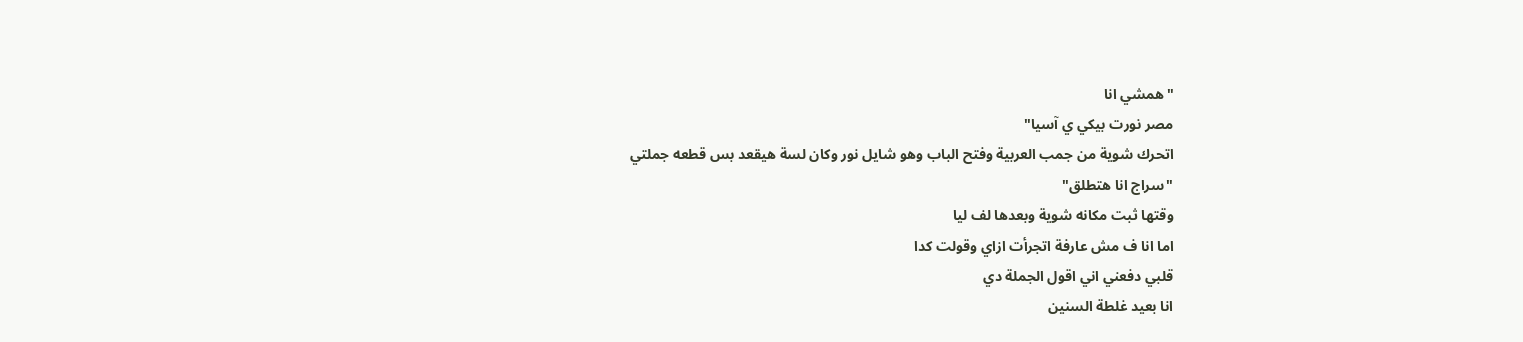"همشي انا
مصر نورت بيكي ي آسيا"
اتحرك شوية من جمب العربية وفتح الباب وهو شايل نور وكان لسة هيقعد بس قطعه جملتي
"سراج انا هتطلق"
وقتها ثبت مكانه شوية وبعدها لف ليا
اما انا ف مش عارفة اتجرأت ازاي وقولت كدا
قلبي دفعني اني اقول الجملة دي
انا بعيد غلطة السنين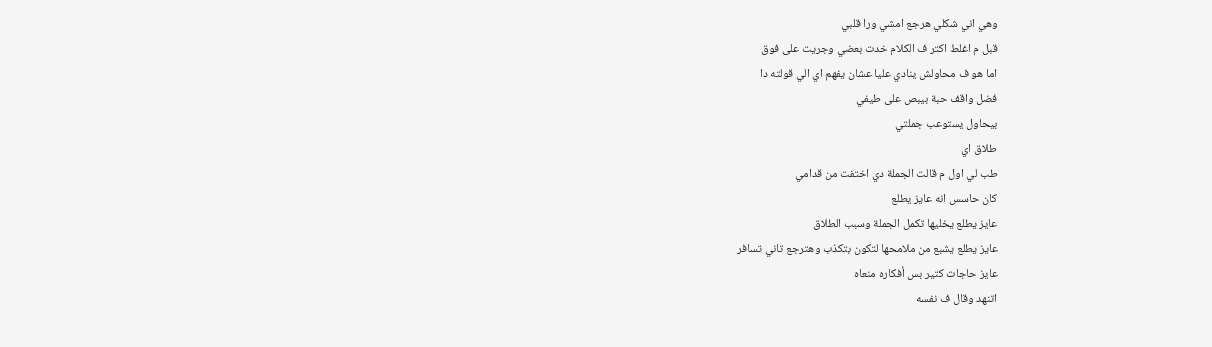وهي اني شكلي هرجع امشي ورا قلبي
قبل م اغلط اكتر ف الكلام خدت بعضي وجريت على فوق
اما هو ف محاولش ينادي عليا عشان يفهم اي الي قولته دا
فضل واقف حبة بيبص على طيفي
بيحاول يستوعب جملتي
طلاق اي
طب لي اول م قالت الجملة دي اختفت من قدامي
كان حاسس انه عايز يطلع
عايز يطلع يخليها تكمل الجملة وسبب الطلاق
عايز يطلع يشبع من ملامحها لتكون بتكذب وهترجع تاني تسافر
عايز حاجات كتير بس أفكاره منعاه
اتنهد وقال ف نفسه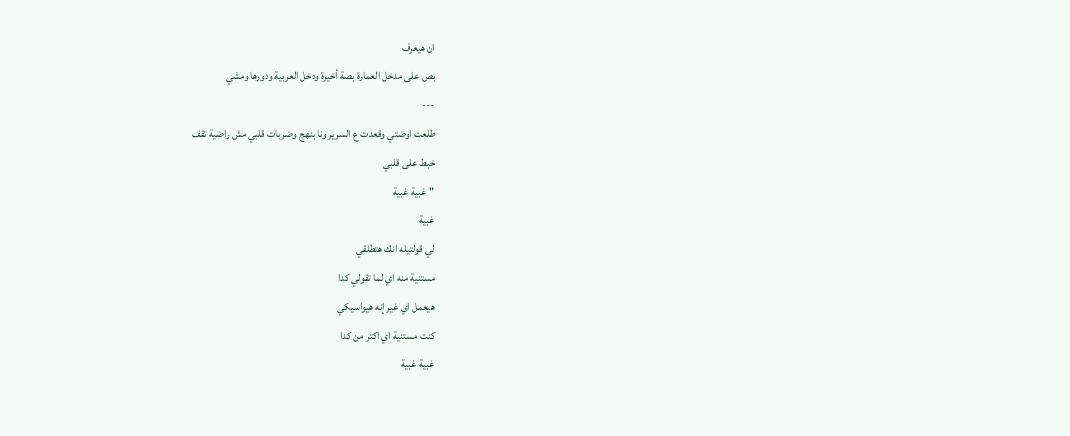ان هيعرف
بص على مدخل العمارة بصة أخيرة ودخل العربية ودورها ومشي
---
طلعت اوضتي وقعدت ع السرير ونا بنهج وضربات قلبي مش راضية تقف
خبط على قلبي
"غبية غبية
غبية
لي قولتيله انك هتطلقي
مستنية منه اي لما تقولي كدا
هيعمل اي غير إنه هيواسيكي
كنت مستنية اي اكتر من كدا
غبية غبية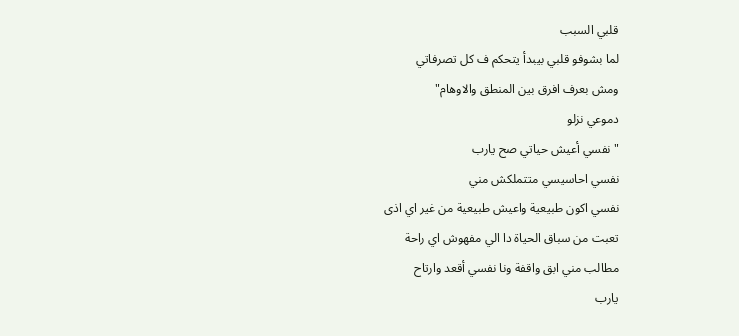قلبي السبب
لما بشوفو قلبي بيبدأ يتحكم ف كل تصرفاتي
ومش بعرف افرق بين المنطق والاوهام"
دموعي نزلو
"نفسي أعيش حياتي صح يارب
نفسي احاسيسي متتملكش مني
نفسي اكون طبيعية واعيش طبيعية من غير اي اذى
تعبت من سباق الحياة دا الي مفهوش اي راحة
مطالب مني ابق واقفة ونا نفسي أقعد وارتاح
يارب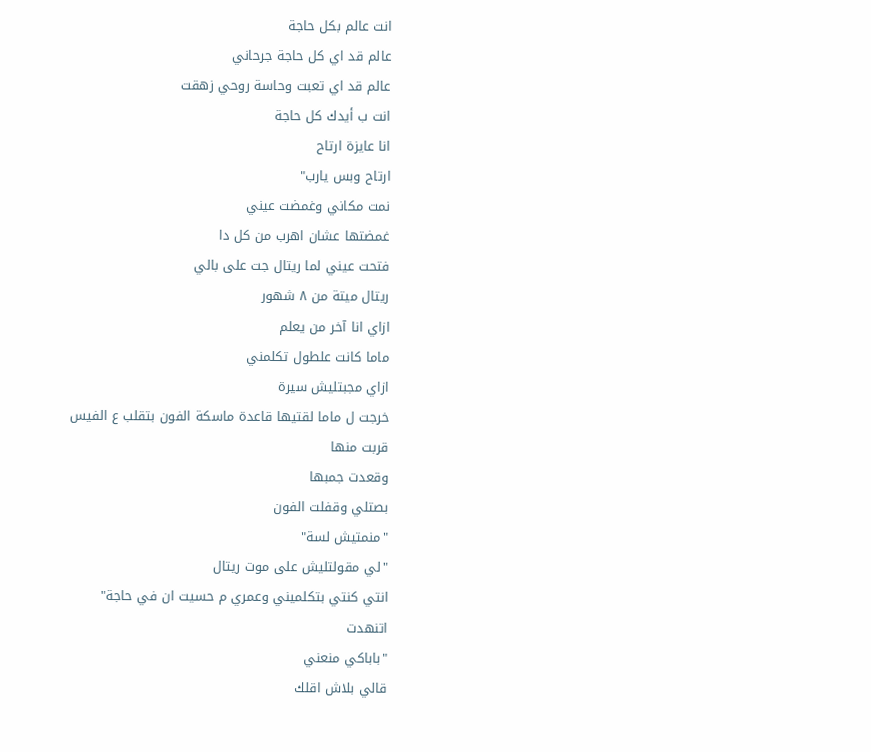انت عالم بكل حاجة
عالم قد اي كل حاجة جرحاني
عالم قد اي تعبت وحاسة روحي زهقت
انت ب أيدك كل حاجة
انا عايزة ارتاح
ارتاح وبس يارب"
نمت مكاني وغمضت عيني
غمضتها عشان اهرب من كل دا
فتحت عيني لما ريتال جت على بالي
ريتال ميتة من ٨ شهور
ازاي انا آخر من يعلم
ماما كانت علطول تكلمني
ازاي مجبتليش سيرة
خرجت ل ماما لقتيها قاعدة ماسكة الفون بتقلب ع الفيس
قربت منها
وقعدت جمبها
بصتلي وقفلت الفون
"منمتيش لسة"
"لي مقولتليش على موت ريتال
انتي كنتي بتكلميني وعمري م حسيت ان في حاجة"
اتنهدت
"باباكي منعني
قالي بلاش اقلك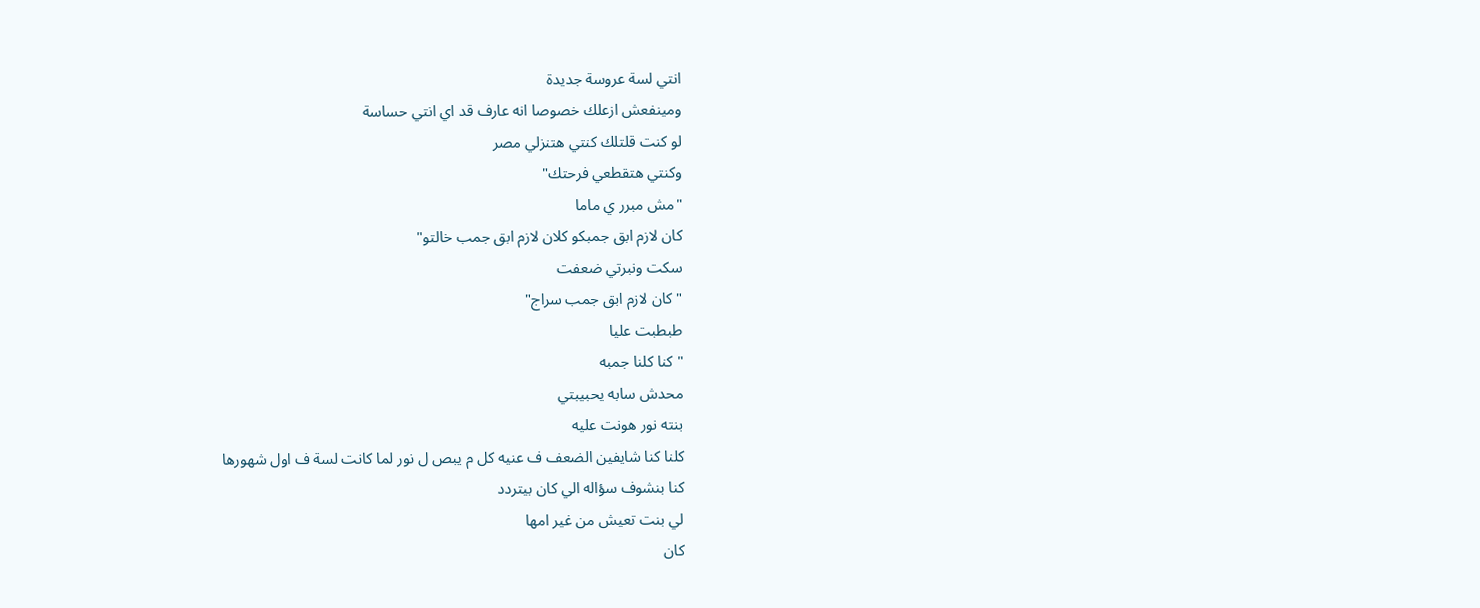انتي لسة عروسة جديدة
ومينفعش ازعلك خصوصا انه عارف قد اي انتي حساسة
لو كنت قلتلك كنتي هتنزلي مصر
وكنتي هتقطعي فرحتك"
"مش مبرر ي ماما
كان لازم ابق جمبكو كلان لازم ابق جمب خالتو"
سكت ونبرتي ضعفت
" كان لازم ابق جمب سراج"
طبطبت عليا
" كنا كلنا جمبه
محدش سابه يحبيبتي
بنته نور هونت عليه
كلنا كنا شايفين الضعف ف عنيه كل م يبص ل نور لما كانت لسة ف اول شهورها
كنا بنشوف سؤاله الي كان بيتردد
لي بنت تعيش من غير امها
كان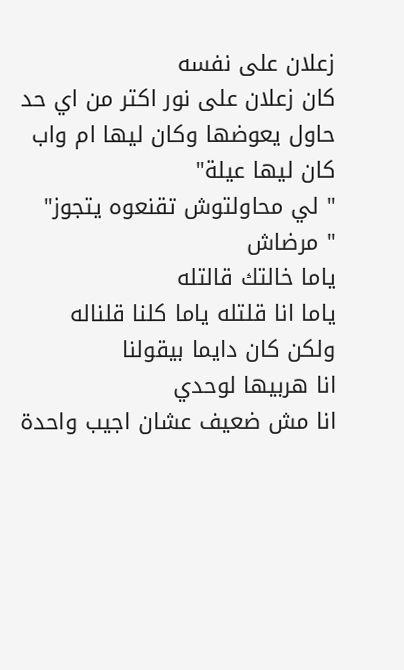زعلان على نفسه
كان زعلان على نور اكتر من اي حد
حاول يعوضها وكان ليها ام واب
كان ليها عيلة"
" لي محاولتوش تقنعوه يتجوز"
" مرضاش
ياما خالتك قالتله
ياما انا قلتله ياما كلنا قلناله
ولكن كان دايما بيقولنا
انا هربيها لوحدي
انا مش ضعيف عشان اجيب واحدة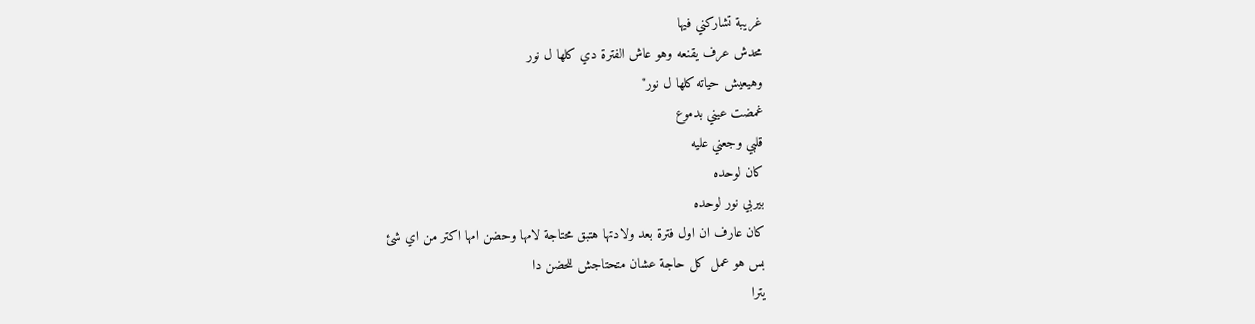غريبة تشاركني فيها
محدش عرف يقنعه وهو عاش الفترة دي كلها ل نور
وهيعيش حياته كلها ل نور"
غمضت عيني بدموع
قلبي وجعني عليه
كان لوحده
بيربي نور لوحده
كان عارف ان اول فترة بعد ولادتها هتبق محتاجة لامها وحضن امها اكتر من اي شئ
بس هو عمل كل حاجة عشان متحتاجش للحضن دا
يترا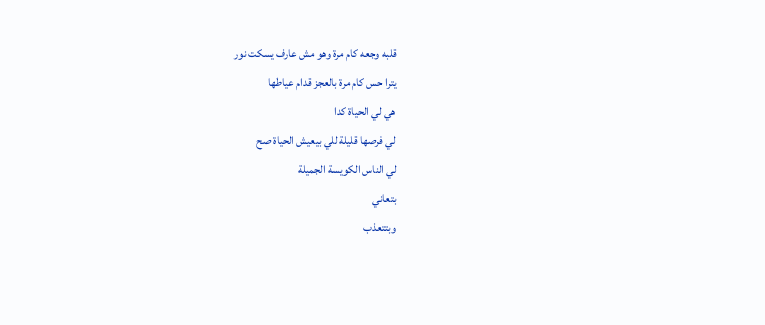قلبه وجعه كام مرة وهو مش عارف يسكت نور
يترا حس كام مرة بالعجز قدام عياطها
هي لي الحياة كدا
لي فرصها قليلة للي بيعيش الحياة صح
لي الناس الكويسة الجميلة
بتعاني
وبتتعذب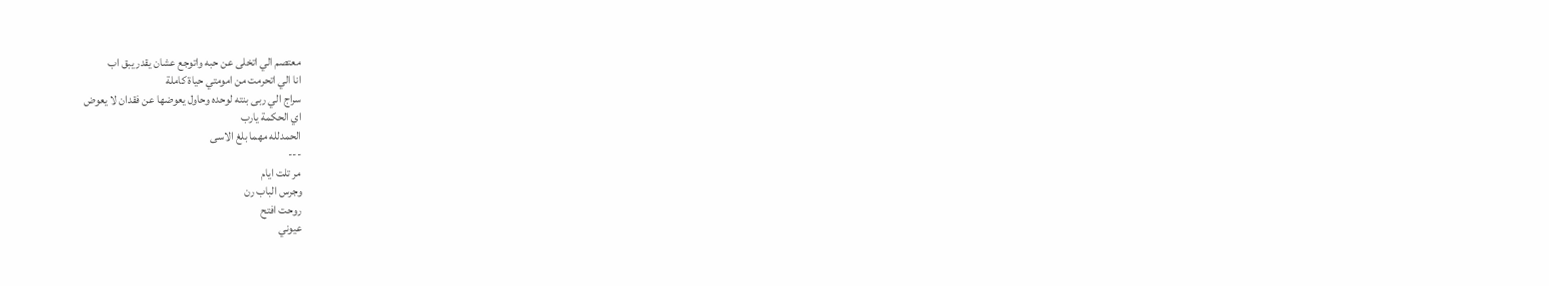معتصم الي اتخلى عن حبه واتوجع عشان يقدر يبق اب
انا الي اتحرمت من امومتي حياة كاملة
سراج الي ربى بنته لوحده وحاول يعوضها عن فقدان لا يعوض
اي الحكمة يارب
الحمدلله مهما بلغ الاسى
---
مر تلت ايام
وجرس الباب رن
روحت افتح
عيوني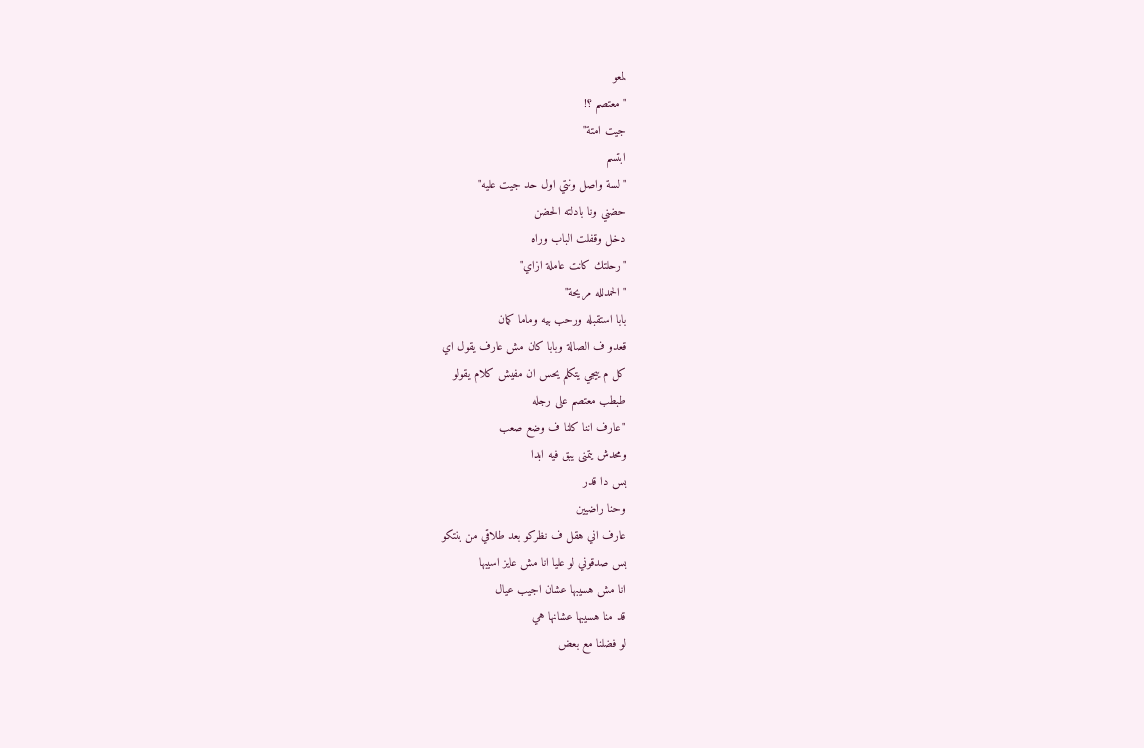لمعو
"معتصم ؟!
جيت امتة"
ابتسم
"لسة واصل ونتي اول حد جيت عليه"
حضني ونا بادلته الحضن
دخل وقفلت الباب وراه
"رحلتك كانت عاملة ازاي"
"الحمدلله مريحة"
بابا استقبله ورحب بيه وماما كمان
قعدو ف الصالة وبابا كان مش عارف يقول اي
كل م ييجي يتكلم يحس ان مفيش كلام يقولو
طبطب معتصم على رجله
"عارف اننا كلنا ف وضع صعب
ومحدش يتمنى يبق فيه ابدا
بس دا قدر
وحنا راضيين
عارف اني هقل ف نظركو بعد طلاقي من بنتكو
بس صدقوني لو عليا انا مش عايز اسيبها
انا مش هسيبها عشان اجيب عيال
قد منا هسيبها عشانها هي
لو فضلنا مع بعض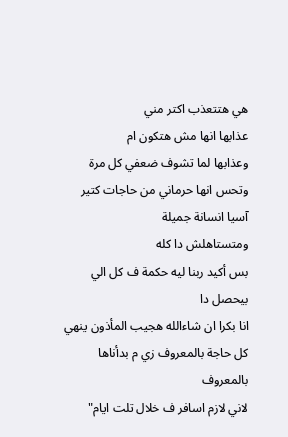هي هتتعذب اكتر مني
عذابها انها مش هتكون ام
وعذابها لما تشوف ضعفي كل مرة وتحس انها حرماني من حاجات كتير
آسيا انسانة جميلة
ومتستاهلش دا كله
بس أكيد ربنا ليه حكمة ف كل الي بيحصل دا
انا بكرا ان شاءالله هجيب المأذون ينهي كل حاجة بالمعروف زي م بدأناها بالمعروف
لاني لازم اسافر ف خلال تلت ايام"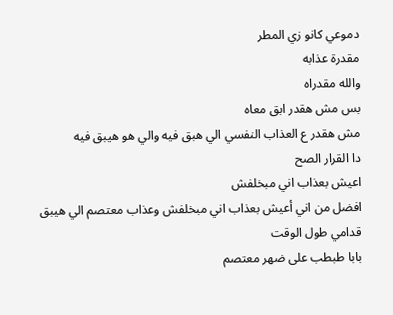دموعي كانو زي المطر
مقدرة عذابه
والله مقدراه
بس مش هقدر ابق معاه
مش هقدر ع العذاب النفسي الي هبق فيه والي هو هيبق فيه
دا القرار الصح
اعيش بعذاب اني مبخلفش
افضل من اني أعيش بعذاب اني مبخلفش وعذاب معتصم الي هيبق قدامي طول الوقت
بابا طبطب على ضهر معتصم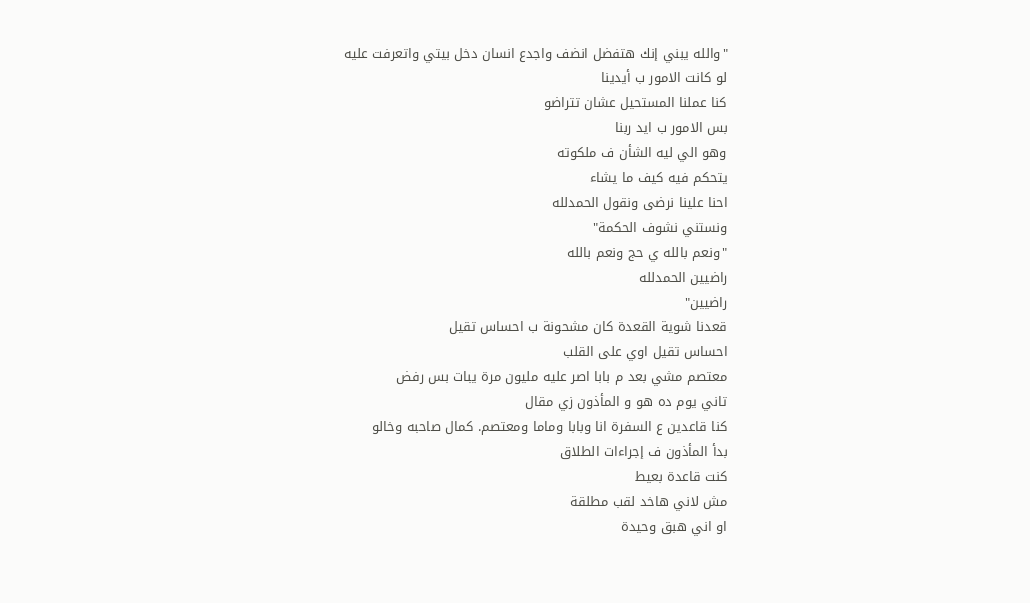"والله يبني إنك هتفضل انضف واجدع انسان دخل بيتي واتعرفت عليه
لو كانت الامور ب أيدينا
كنا عملنا المستحيل عشان تتراضو
بس الامور ب ايد ربنا
وهو الي ليه الشأن ف ملكوته
يتحكم فيه كيف ما يشاء
احنا علينا نرضى ونقول الحمدلله
ونستني نشوف الحكمة"
"ونعم بالله ي حج ونعم بالله
راضيين الحمدلله
راضيين"
قعدنا شوية القعدة كان مشحونة ب احساس تقيل
احساس تقيل اوي على القلب
معتصم مشي بعد م بابا اصر عليه مليون مرة يبات بس رفض
تاني يوم ده هو و المأذون زي مقال
كنا قاعدين ع السفرة انا وبابا وماما ومعتصم. كمال صاحبه وخالو
بدأ المأذون ف إجراءات الطلاق
كنت قاعدة بعيط
مش لاني هاخد لقب مطلقة
او اني هبق وحيدة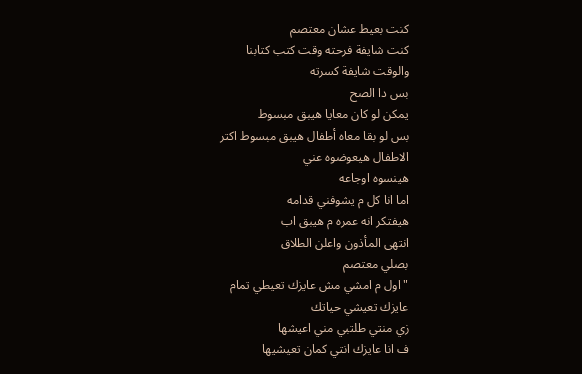كنت بعيط عشان معتصم
كنت شايفة فرحته وقت كتب كتابنا
والوقت شايفة كسرته
بس دا الصح
يمكن لو كان معايا هيبق مبسوط
بس لو بقا معاه أطفال هيبق مبسوط اكتر
الاطفال هيعوضوه عني
هينسوه اوجاعه
اما انا كل م يشوفني قدامه
هيفتكر انه عمره م هيبق اب
انتهى المأذون واعلن الطلاق
بصلي معتصم
"اول م امشي مش عايزك تعيطي تمام
عايزك تعيشي حياتك
زي منتي طلتبي مني اعيشها
ف انا عايزك انتي كمان تعيشيها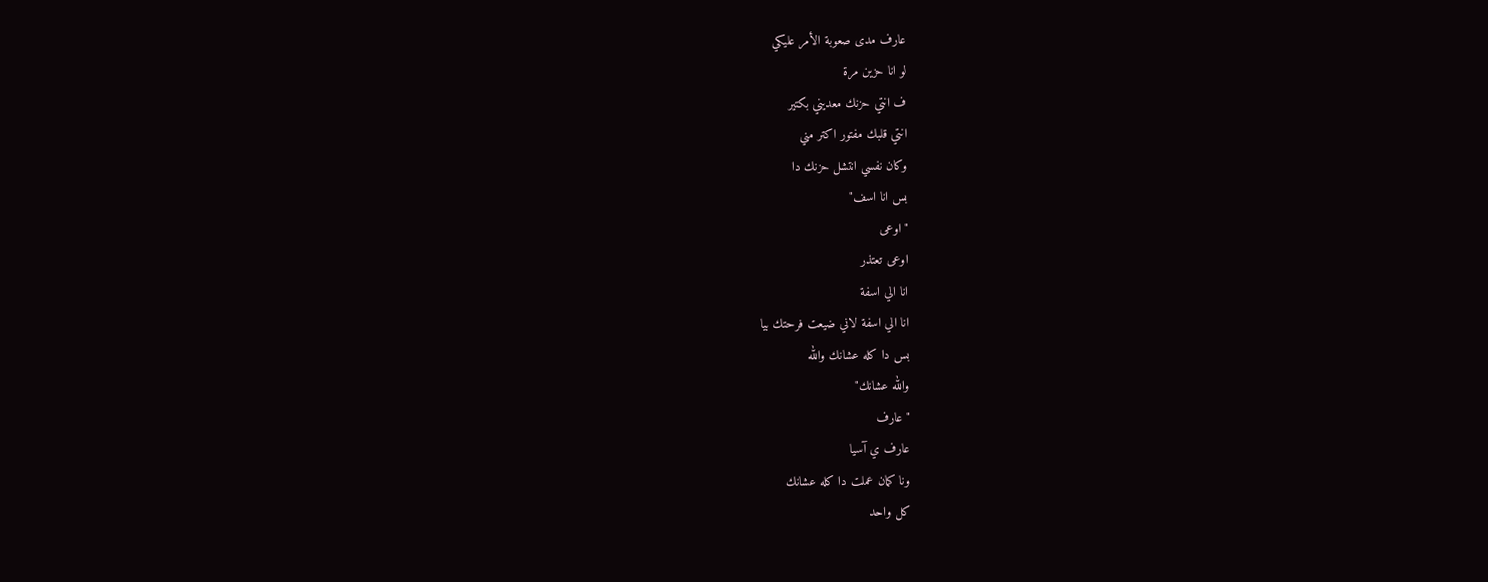عارف مدى صعوبة الأمر عليكي
لو انا حزين مرة
ف انتي حزنك معديني بكتير
انتي قلبك مفتور اكتر مني
وكان نفسي انتشل حزنك دا
بس انا اسف"
"اوعى
اوعى تعتذر
انا الي اسفة
انا الي اسفة لاني ضيعت فرحتك بيا
بس دا كله عشانك والله
والله عشانك"
" عارف
عارف ي آسيا
ونا كمان عملت دا كله عشانك
كل واحد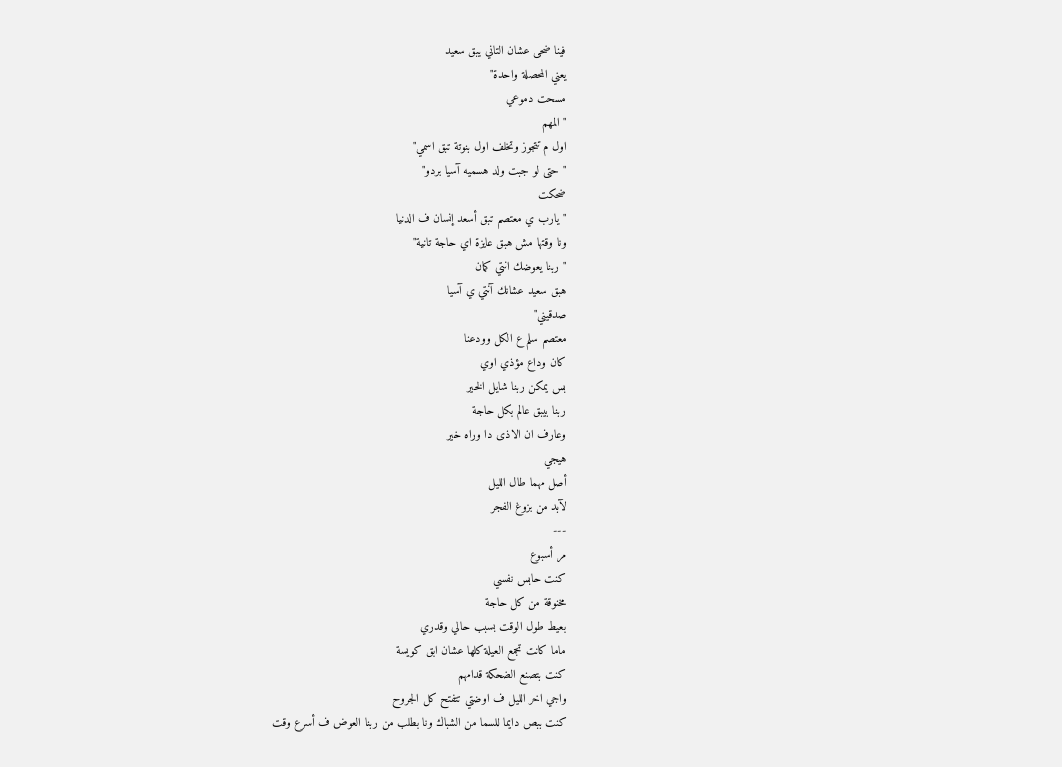فينا ضحى عشان التاني يبق سعيد
يعني المحصلة واحدة"
مسحت دموعي
" المهم
اول م تتجوز وتخلف اول بنوتة تبق اسمي"
" حتى لو جبت ولد هسميه آسيا بردو"
ضحكت
" يارب ي معتصم تبق أسعد إنسان ف الدنيا
ونا وقتها مش هبق عايزة اي حاجة تانية"
" ربنا يعوضك انتي كمان
هبق سعيد عشانك آنتي ي آسيا
صدقيني"
معتصم سلم ع الكل وودعنا
كان وداع مؤذي اوي
بس يمكن ربنا شايل الخير
ربنا بيبق عالم بكل حاجة
وعارف ان الاذى دا وراه خير
هيجي
أصل مهما طال الليل
لآبد من بزوغ الفجر
---
مر أسبوع
كنت حابس نفسي
مخنوقة من كل حاجة
بعيط طول الوقت بسبب حالي وقدري
ماما كانت تجمع العيلة كلها عشان ابق كويسة
كنت بتصنع الضحكة قدامهم
واجي اخر الليل ف اوضتي تتفتح كل الجروح
كنت ببص دايما للسما من الشباك ونا بطلب من ربنا العوض ف أسرع وقت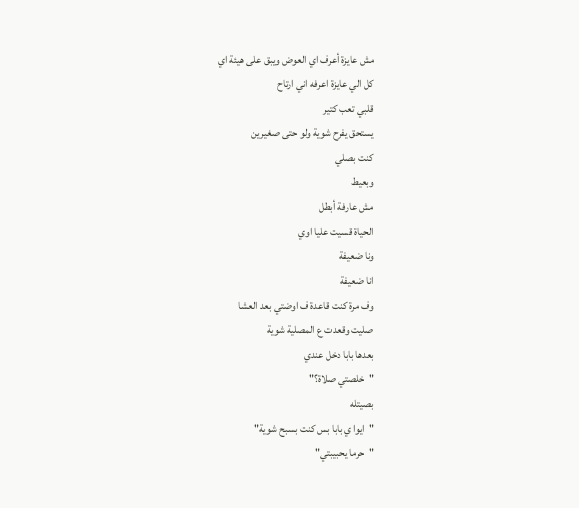مش عايزة أعرف اي العوض ويبق على هيئة اي
كل الي عايزة اعرفه اني ارتاح
قلبي تعب كتير
يستحق يفرح شوية ولو حتى صغيرين
كنت بصلي
وبعيط
مش عارفة أبطل
الحياة قسيت عليا اوي
ونا ضعيفة
انا ضعيفة
وف مرة كنت قاعدة ف اوضتي بعد العشا
صليت وقعدت ع المصلية شوية
بعدها بابا دخل عندي
"خلصتي صلاة؟"
بصيتله
"ايوا ي بابا بس كنت بسبح شوية"
"حرما يحبيبتي"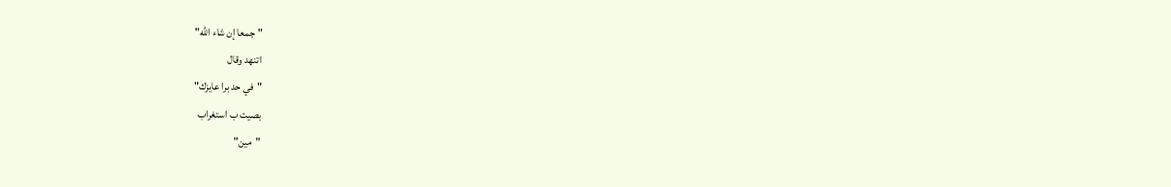"جمعا إن شاء الله"
اتنهد وقال
"في حد برا عايزك"
بصيت ب استغراب
"مين"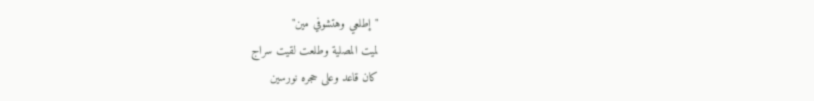"إطلعي وهتشوفي مين"
لميت المصلية وطلعت لقيت سراج
كان قاعد وعلى حجره نورسين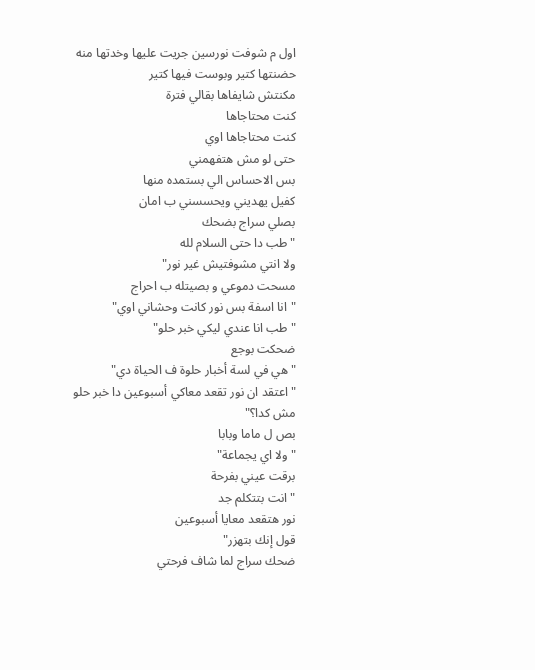اول م شوفت نورسين جريت عليها وخدتها منه
حضنتها كتير وبوست فيها كتير
مكنتش شايفاها بقالي فترة
كنت محتاجاها
كنت محتاجاها اوي
حتى لو مش هتفهمني
بس الاحساس الي بستمده منها
كفيل يهديني ويحسسني ب امان
بصلي سراج بضحك
"طب دا حتى السلام لله
ولا انتي مشوفتيش غير نور"
مسحت دموعي و بصيتله ب احراج
"انا اسفة بس نور كانت وحشاني اوي"
"طب انا عندي ليكي خبر حلو"
ضحكت بوجع
"هي في لسة أخبار حلوة ف الحياة دي"
"اعتقد ان نور تقعد معاكي أسبوعين دا خبر حلو مش كدا؟"
بص ل ماما وبابا
"ولا اي يجماعة"
برقت عيني بفرحة
" انت بتتكلم جد
نور هتقعد معايا أسبوعين
قول إنك بتهزر"
ضحك سراج لما شاف فرحتي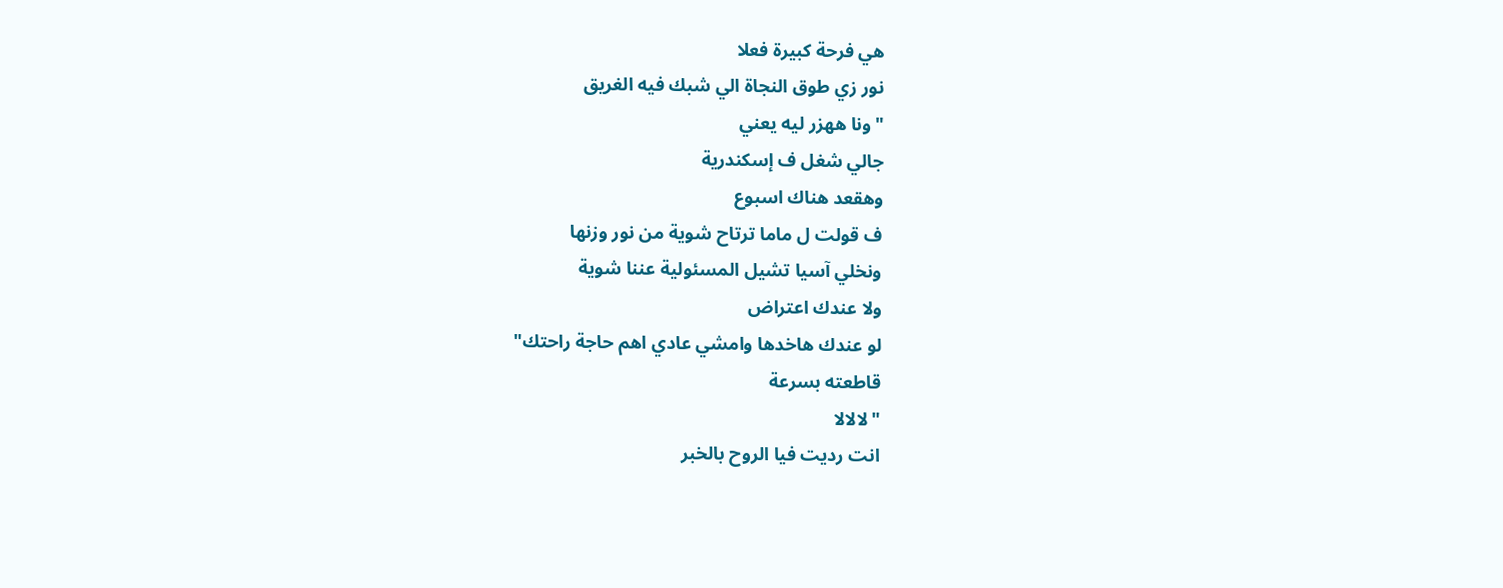هي فرحة كبيرة فعلا
نور زي طوق النجاة الي شبك فيه الغريق
"ونا ههزر ليه يعني
جالي شغل ف إسكندرية
وهقعد هناك اسبوع
ف قولت ل ماما ترتاح شوية من نور وزنها
ونخلي آسيا تشيل المسئولية عننا شوية
ولا عندك اعتراض
لو عندك هاخدها وامشي عادي اهم حاجة راحتك"
قاطعته بسرعة
"لالالا
انت رديت فيا الروح بالخبر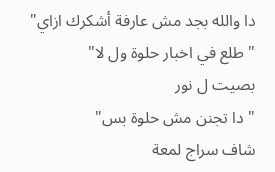دا والله بجد مش عارفة أشكرك ازاي"
" طلع في اخبار حلوة ول لا"
بصيت ل نور
" دا تجنن مش حلوة بس"
شاف سراج لمعة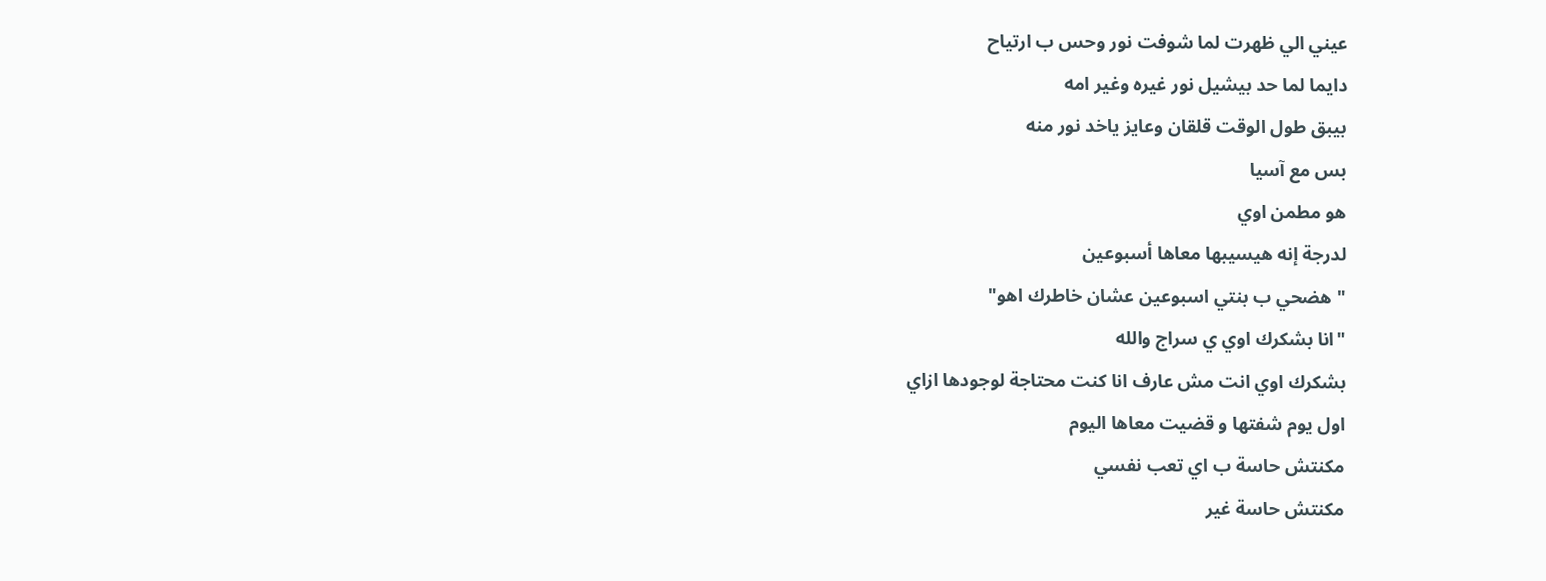عيني الي ظهرت لما شوفت نور وحس ب ارتياح
دايما لما حد بيشيل نور غيره وغير امه
بيبق طول الوقت قلقان وعايز ياخد نور منه
بس مع آسيا
هو مطمن اوي
لدرجة إنه هيسيبها معاها أسبوعين
" هضحي ب بنتي اسبوعين عشان خاطرك اهو"
"انا بشكرك اوي ي سراج والله
بشكرك اوي انت مش عارف انا كنت محتاجة لوجودها ازاي
اول يوم شفتها و قضيت معاها اليوم
مكنتش حاسة ب اي تعب نفسي
مكنتش حاسة غير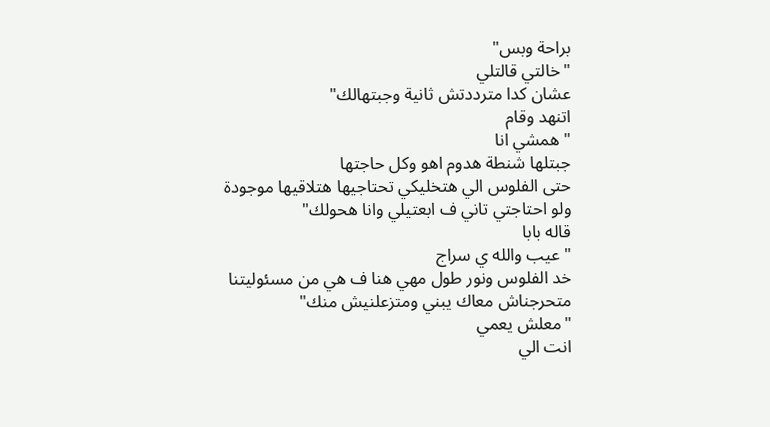براحة وبس"
"خالتي قالتلي
عشان كدا مترددتش ثانية وجبتهالك"
اتنهد وقام
" همشي انا
جبتلها شنطة هدوم اهو وكل حاجتها
حتى الفلوس الي هتخليكي تحتاجيها هتلاقيها موجودة
ولو احتاجتي تاني ف ابعتيلي وانا هحولك"
قاله بابا
" عيب والله ي سراج
خد الفلوس ونور طول مهي هنا ف هي من مسئوليتنا
متحرجناش معاك يبني ومتزعلنيش منك"
"معلش يعمي
انت الي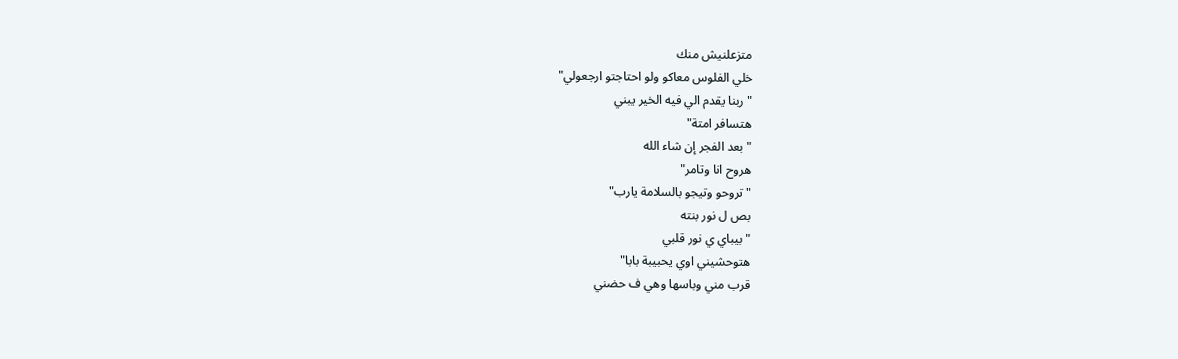متزعلنيش منك
خلي الفلوس معاكو ولو احتاجتو ارجعولي"
"ربنا يقدم الي فيه الخير يبني
هتسافر امتة"
" بعد الفجر إن شاء الله
هروح انا وتامر"
" تروحو وتيجو بالسلامة يارب"
بص ل نور بنته
" بيباي ي نور قلبي
هتوحشيني اوي يحبيبة بابا"
قرب مني وباسها وهي ف حضني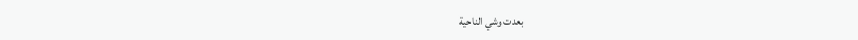بعدت وشي الناحية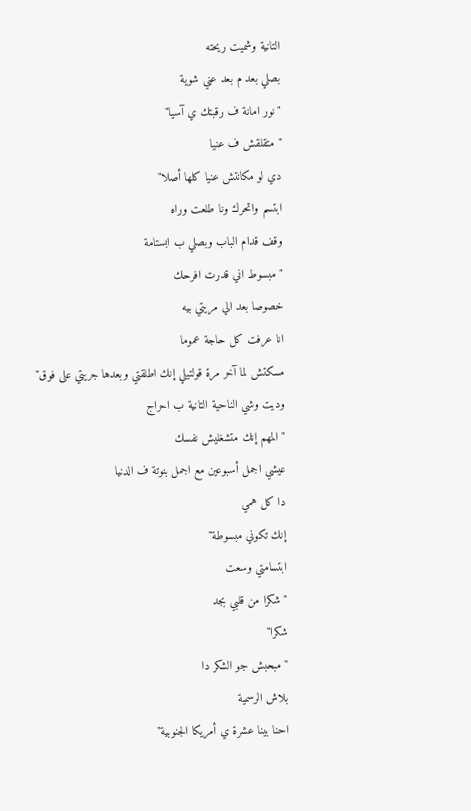التانية وشميت ريحته
بصلي بعد م بعد عني شوية
"نور امانة ف رقبتك ي آسيا"
" متقلقش ف عنيا
دي لو مكانتش عنيا كلها أصلا"
ابتسم واتحرك ونا طلعت وراه
وقف قدام الباب وبصلي ب ابستامة
" مبسوط اني قدرت افرحك
خصوصا بعد الي مريتي بيه
انا عرفت كل حاجة عموما
مسكتش لما آخر مرة قولتيلي إنك اطلقتي وبعدها جريتي على فوق"
وديت وشي الناحية التانية ب احراج
" المهم إنك متشغليش نفسك
عيشي اجمل أسبوعين مع اجمل بنوتة ف الدنيا
دا كل همي
إنك تكوني مبسوطة"
ابتسامتي وسعت
" شكرا من قلبي بجد
شكرا"
" مبحبش جو الشكر دا
بلاش الرسمية
احنا بينا عشرة ي أمريكا الجنوبية"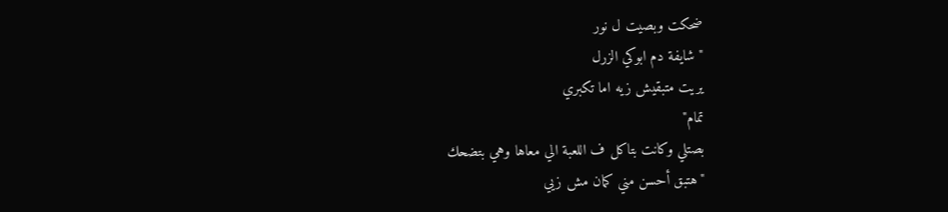ضحكت وبصيت ل نور
"شايفة دم ابوكي الزرل
يريت متبقيش زيه اما تكبري
تمام"
بصتلي وكانت بتاكل ف اللعبة الي معاها وهي بتضحك
"هتبق أحسن مني كمان مش زيي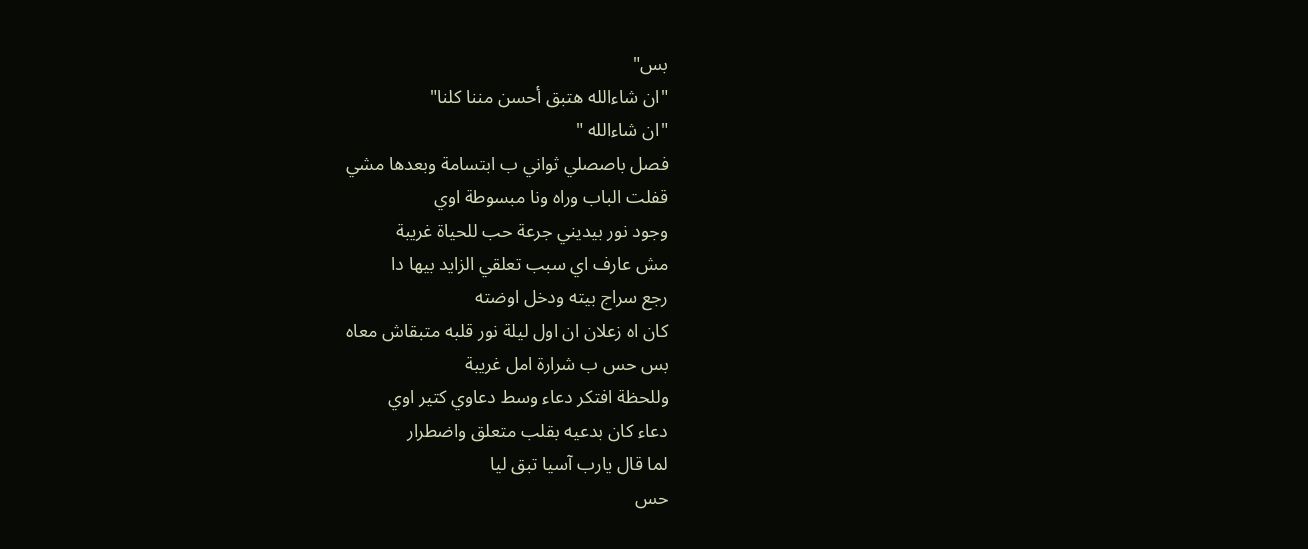بس"
"ان شاءالله هتبق أحسن مننا كلنا"
"ان شاءالله "
فصل باصصلي ثواني ب ابتسامة وبعدها مشي
قفلت الباب وراه ونا مبسوطة اوي
وجود نور بيديني جرعة حب للحياة غريبة
مش عارف اي سبب تعلقي الزايد بيها دا
رجع سراج بيته ودخل اوضته
كان اه زعلان ان اول ليلة نور قلبه متبقاش معاه
بس حس ب شرارة امل غريبة
وللحظة افتكر دعاء وسط دعاوي كتير اوي
دعاء كان بدعيه بقلب متعلق واضطرار
لما قال يارب آسيا تبق ليا
حس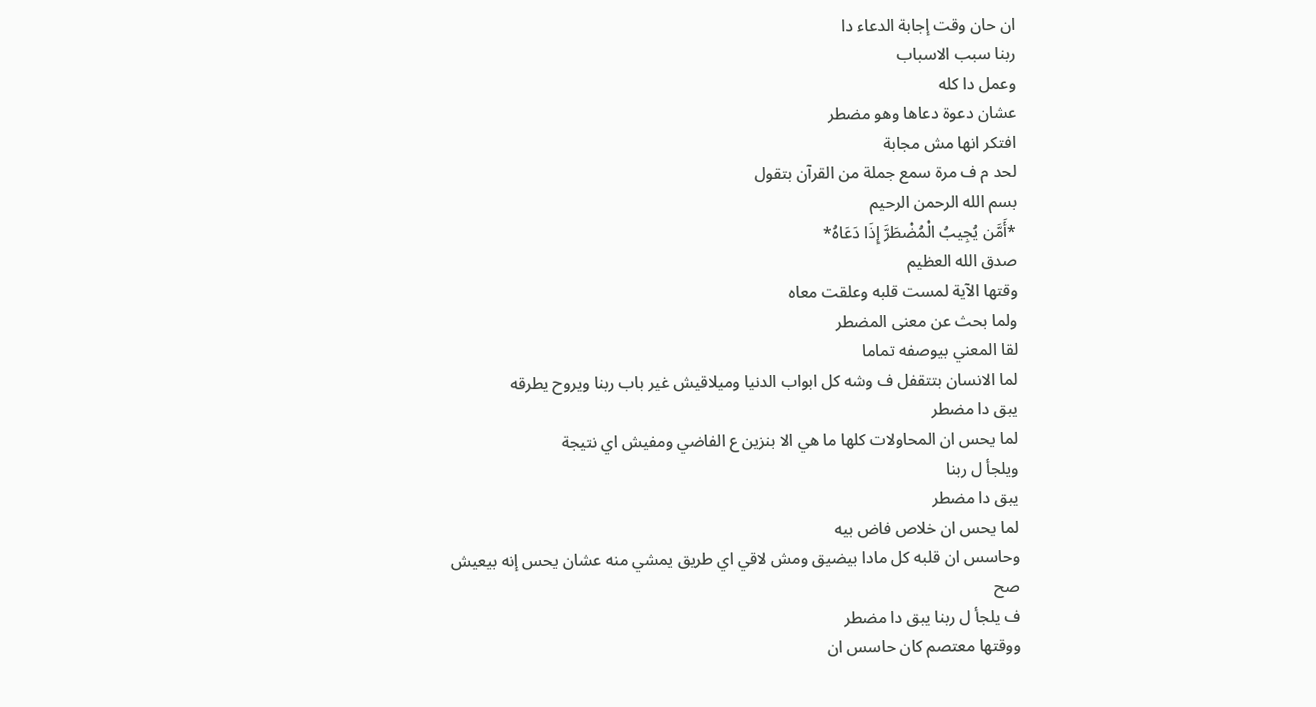ان حان وقت إجابة الدعاء دا
ربنا سبب الاسباب
وعمل دا كله
عشان دعوة دعاها وهو مضطر
افتكر انها مش مجابة
لحد م ف مرة سمع جملة من القرآن بتقول
بسم الله الرحمن الرحيم
*أَمَّن يُجِيبُ الْمُضْطَرَّ إِذَا دَعَاهُ*
صدق الله العظيم
وقتها الآية لمست قلبه وعلقت معاه
ولما بحث عن معنى المضطر
لقا المعني بيوصفه تماما
لما الانسان بتتقفل ف وشه كل ابواب الدنيا وميلاقيش غير باب ربنا ويروح يطرقه
يبق دا مضطر
لما يحس ان المحاولات كلها ما هي الا بنزين ع الفاضي ومفيش اي نتيجة
ويلجأ ل ربنا
يبق دا مضطر
لما يحس ان خلاص فاض بيه
وحاسس ان قلبه كل مادا بيضيق ومش لاقي اي طريق يمشي منه عشان يحس إنه بيعيش صح
ف يلجأ ل ربنا يبق دا مضطر
ووقتها معتصم كان حاسس ان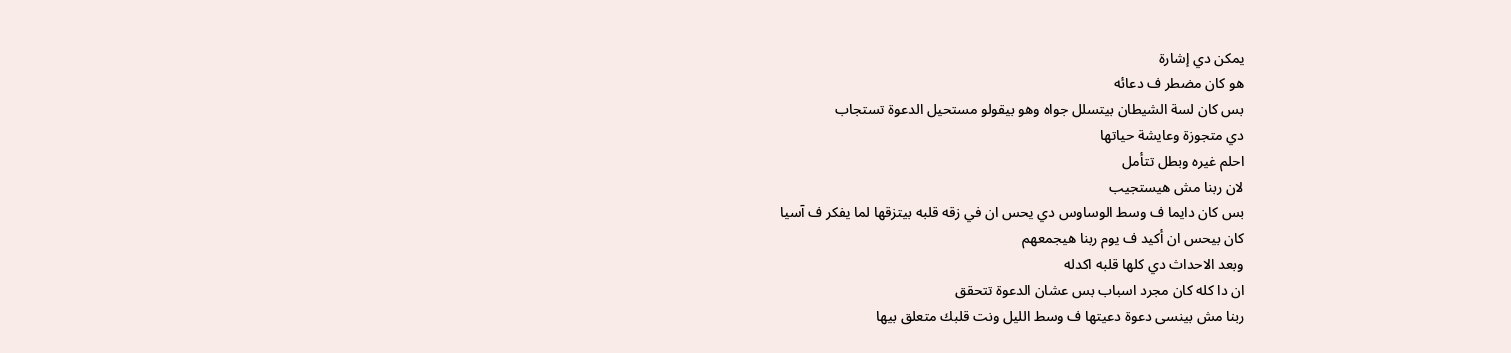يمكن دي إشارة
هو كان مضطر ف دعائه
بس كان لسة الشيطان بيتسلل جواه وهو بيقولو مستحيل الدعوة تستجاب
دي متجوزة وعايشة حياتها
احلم غيره وبطل تتأمل
لان ربنا مش هيستجيب
بس كان دايما ف وسط الوساوس دي يحس ان في زقه قلبه بيتزقها لما يفكر ف آسيا
كان بيحس ان أكيد ف يوم ربنا هيجمعهم
وبعد الاحداث دي كلها قلبه اكدله
ان دا كله كان مجرد اسباب بس عشان الدعوة تتحقق
ربنا مش بينسى دعوة دعيتها ف وسط الليل ونت قلبك متعلق بيها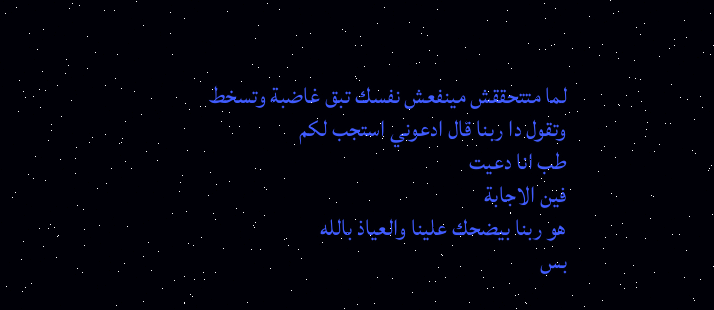لما متتحققش مينفعش نفسك تبق غاضبة وتسخط
وتقول دا ربنا قال ادعوني استجب لكم
طب انا دعيت
فين الاجابة
هو ربنا بيضحك علينا والعياذ بالله
بس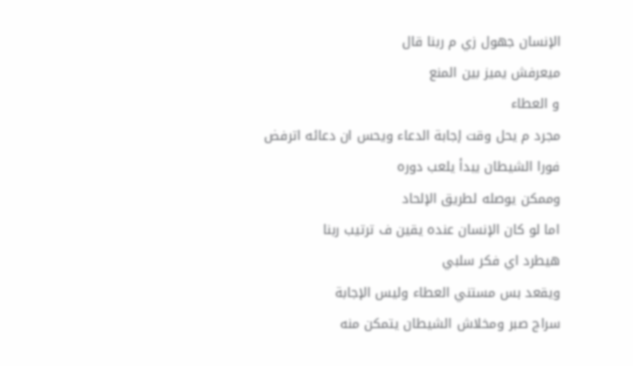الإنسان جهول زي م ربنا قال
ميعرفش يميز بين المنع
و العطاء
مجرد م يحل وقت إجابة الدعاء ويحس ان دعائه اترفض
فورا الشيطان يبدأ يلعب دوره
وممكن يوصله لطريق الإلحاد
اما لو كان الإنسان عنده يقين ف ترتيب ربنا
هيطرد اي فكر سلبي
ويقعد بس مستني العطاء وليس الإجابة
سراج صبر ومخلاش الشيطان يتمكن منه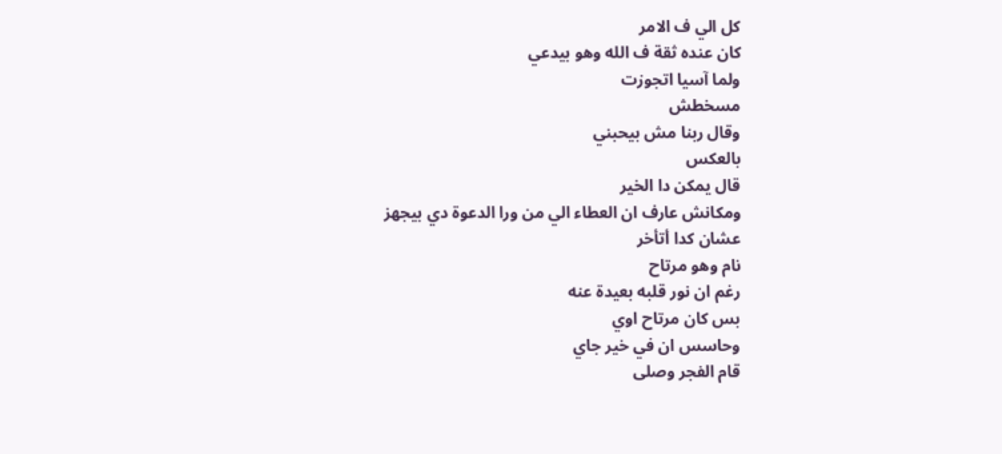كل الي ف الامر
كان عنده ثقة ف الله وهو بيدعي
ولما آسيا اتجوزت
مسخطش
وقال ربنا مش بيحبني
بالعكس
قال يمكن دا الخير
ومكانش عارف ان العطاء الي من ورا الدعوة دي بيجهز
عشان كدا أتأخر
نام وهو مرتاح
رغم ان نور قلبه بعيدة عنه
بس كان مرتاح اوي
وحاسس ان في خير جاي
قام الفجر وصلى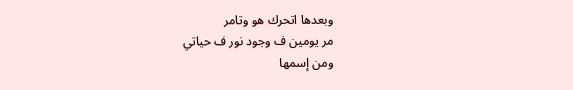وبعدها اتحرك هو وتامر
مر يومين ف وجود نور ف حياتي
ومن إسمها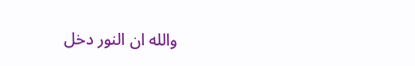والله ان النور دخل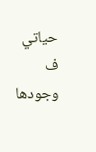حياتي ف وجودها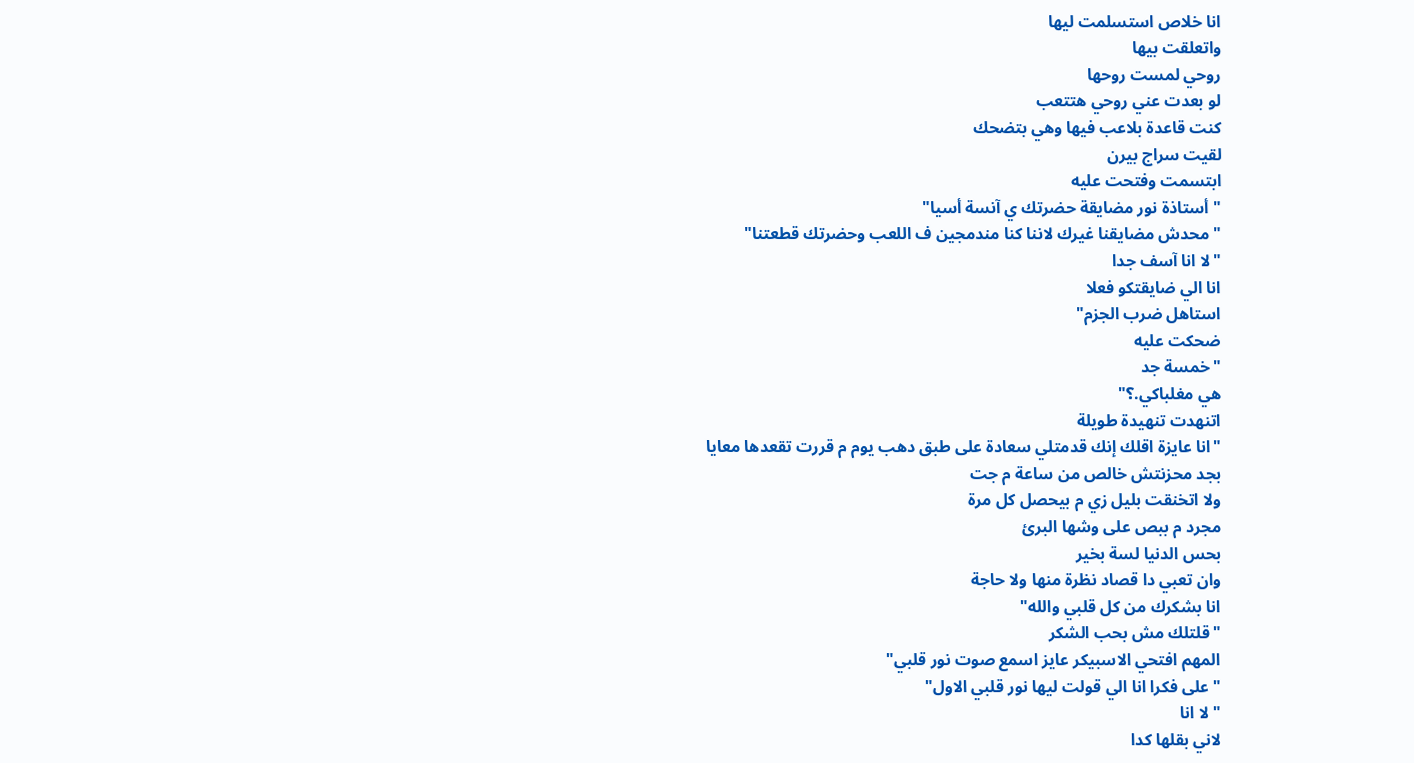انا خلاص استسلمت ليها
واتعلقت بيها
روحي لمست روحها
لو بعدت عني روحي هتتعب
كنت قاعدة بلاعب فيها وهي بتضحك
لقيت سراج بيرن
ابتسمت وفتحت عليه
"أستاذة نور مضايقة حضرتك ي آنسة أسيا"
"محدش مضايقنا غيرك لاننا كنا مندمجين ف اللعب وحضرتك قطعتنا"
"لا انا آسف جدا
انا الي ضايقتكو فعلا
استاهل ضرب الجزم"
ضحكت عليه
"خمسة جد
هي مغلباكي.؟"
اتنهدت تنهيدة طويلة
"انا عايزة اقلك إنك قدمتلي سعادة على طبق دهب يوم م قررت تقعدها معايا
بجد محزنتش خالص من ساعة م جت
ولا اتخنقت بليل زي م بيحصل كل مرة
مجرد م ببص على وشها البرئ
بحس الدنيا لسة بخير
وان تعبي دا قصاد نظرة منها ولا حاجة
انا بشكرك من كل قلبي والله"
"قلتلك مش بحب الشكر
المهم افتحي الاسبيكر عايز اسمع صوت نور قلبي"
" على فكرا انا الي قولت ليها نور قلبي الاول"
" لا انا
لاني بقلها كدا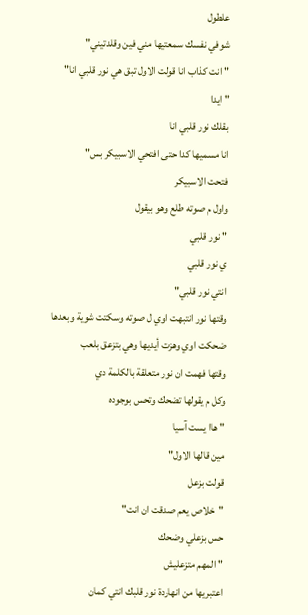علطول
شوفي نفسك سمعتيها مني فين وقلدتيني"
" انت كذاب انا قولت الاول تبق هي نور قلبي انا"
" ايدا
بقلك نور قلبي انا
انا مسميها كدا حتى افتحي الاسبيكر بس"
فتحت الاسبيكر
واول م صوته طلع وهو بيقول
" نور قلبي
ي نور قلبي
انتي نور قلبي"
وقتها نور انتبهت اوي ل صوته وسكتت شوية وبعدها ضحكت اوي وهزت أيديها وهي بتزعق بلعب
وقتها فهمت ان نور متعلقة بالكلمة دي
وكل م يقولها تضحك وتحس بوجوده
" هاا يست آسيا
مين قالها الاول"
قولت بزعل
"خلاص يعم صدقت ان انت"
حس بزعلي وضحك
" المهم متزعليش
اعتبريها من انهاردة نور قلبك انتي كمان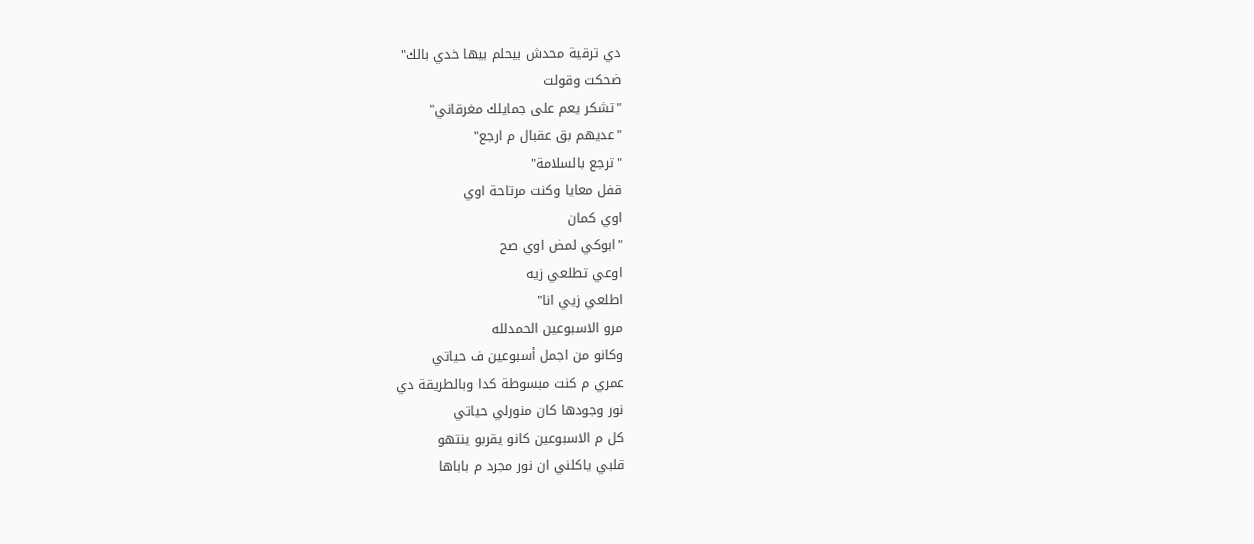دي ترقية محدش بيحلم بيها خدي بالك"
ضحكت وقولت
"تشكر يعم على جمايلك مغرقاني"
"عديهم بق عقبال م ارجع"
"ترجع بالسلامة"
قفل معايا وكنت مرتاحة اوي
اوي كمان
"ابوكي لمض اوي صح
اوعي تطلعي زيه
اطلعي زيي انا"
مرو الاسبوعين الحمدلله
وكانو من اجمل أسبوعين ف حياتي
عمري م كنت مبسوطة كدا وبالطريقة دي
نور وجودها كان منورلي حياتي
كل م الاسبوعين كانو يقربو ينتهو
قلبي ياكلني ان نور مجرد م باباها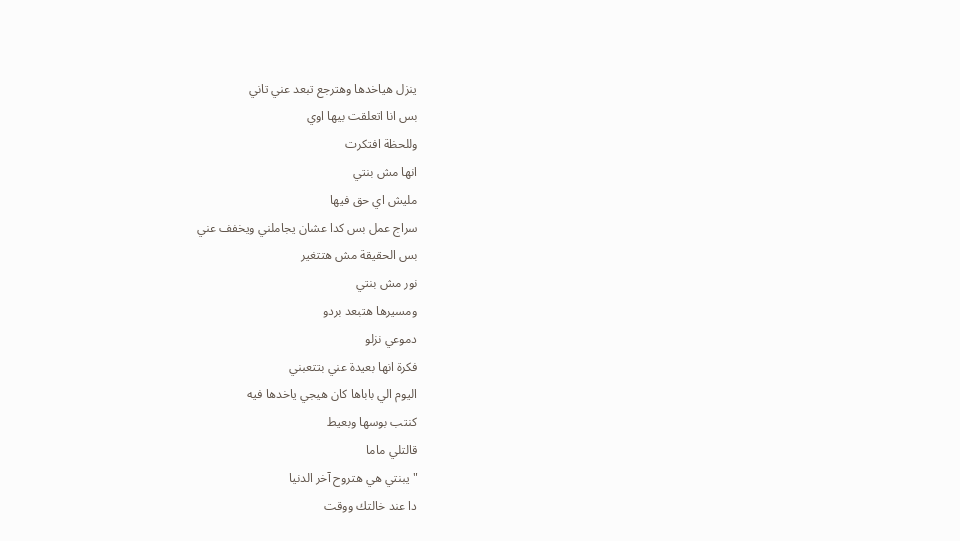ينزل هياخدها وهترجع تبعد عني تاني
بس انا اتعلقت بيها اوي
وللحظة افتكرت
انها مش بنتي
مليش اي حق فيها
سراج عمل بس كدا عشان يجاملني ويخفف عني
بس الحقيقة مش هتتغير
نور مش بنتي
ومسيرها هتبعد بردو
دموعي نزلو
فكرة انها بعيدة عني بتتعبني
اليوم الي باباها كان هيجي ياخدها فيه
كنتب بوسها وبعيط
قالتلي ماما
"يبنتي هي هتروح آخر الدنيا
دا عند خالتك ووقت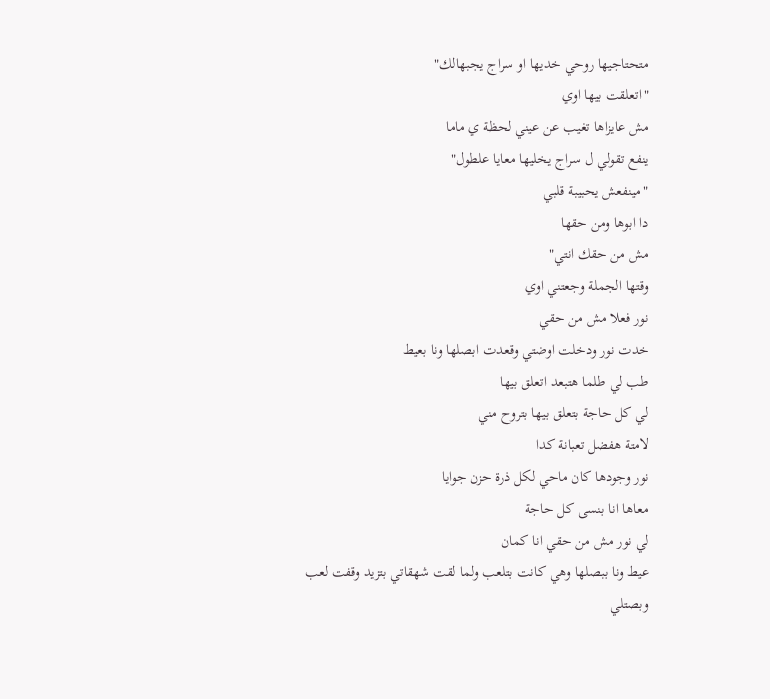متحتاجيها روحي خديها او سراج يجبهالك"
"اتعلقت بيها اوي
مش عايزاها تغيب عن عيني لحظة ي ماما
ينفع تقولي ل سراج يخليها معايا علطول"
"مينفعش يحبيبة قلبي
دا ابوها ومن حقها
مش من حقك انتي"
وقتها الجملة وجعتني اوي
نور فعلا مش من حقي
خدت نور ودخلت اوضتي وقعدت ابصلها ونا بعيط
طب لي طلما هتبعد اتعلق بيها
لي كل حاجة بتعلق بيها بتروح مني
لامتة هفضل تعبانة كدا
نور وجودها كان ماحي لكل ذرة حزن جوايا
معاها انا بنسى كل حاجة
لي نور مش من حقي انا كمان
عيط ونا ببصلها وهي كانت بتلعب ولما لقت شهقاتي بتزيد وقفت لعب وبصتلي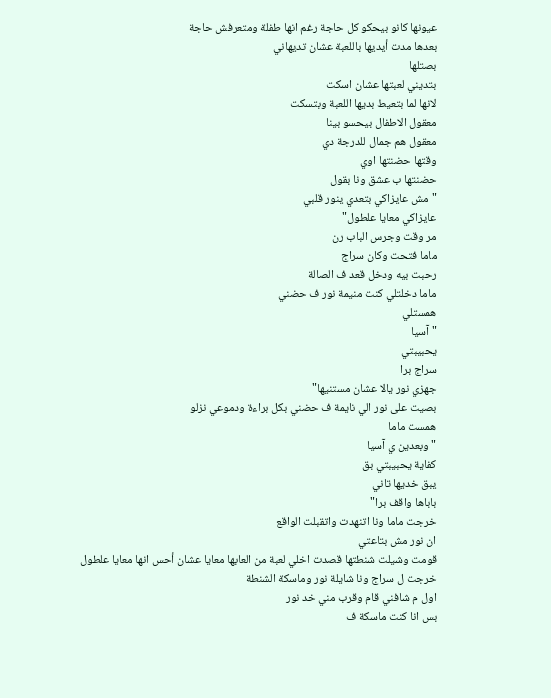عيونها كانو بيحكو كل حاجة رغم انها طفلة ومتعرفش حاجة
بعدها مدت أيديها باللعبة عشان تديهاني
بصتلها
بتديني لعبتها عشان اسكت
لانها لما بتعيط بديها اللعبة وبتسكت
معقول الاطفال بيحسو بينا
معقول هم جمال للدرجة دي
وقتها حضنتها اوي
حضنتها ب عشق ونا بقول
"مش عايزاكي بتعدي ينور قلبي
عايزاكي معايا علطول"
مر وقت وجرس الباب رن
ماما فتحت وكان سراج
رحبت بيه ودخل قعد ف الصالة
ماما دخلتلي كنت منيمة نور ف حضني
همستلي
"آسيا
يحبيبتي
سراج برا
جهزي نور يالا عشان مستنيها"
بصيت على نور الي نايمة ف حضني بكل براءة ودموعي نزلو
همست ماما
" وبعدين ي آسيا
كفاية يحبيبتي بق
يبق خديها تاني
باباها واقف برا"
خرجت ماما ونا اتنهدت واتقبلت الواقع
ان نور مش بتاعتي
قومت وشيلت شنطتها قصدت اخلي لعبة من العابها معايا عشان أحس انها معايا علطول
خرجت ل سراج ونا شايلة نور وماسكة الشنطة
اول م شافني قام وقرب مني خد نور
بس انا كنت ماسكة ف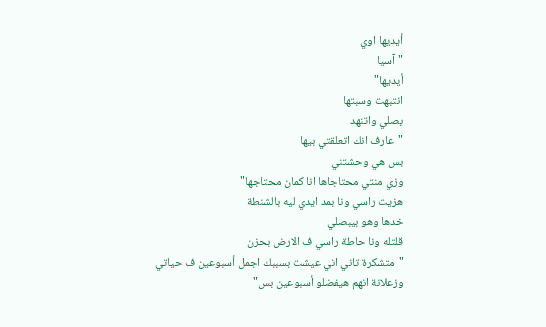أيديها اوي
"آسيا
أيديها"
انتبهت وسبتها
بصلي واتنهد
"عارف انك اتعلقتي بيها
بس هي وحشتني
وزي منتي محتاجاها انا كمان محتاجها"
هزيت راسي ونا بمد ايدي ليه بالشنطة
خدها وهو بيبصلي
قلتله ونا حاطة راسي ف الارض بحزن
"متشكرة تاني اني عيشت بسببك اجمل أسبوعين ف حياتي
وزعلانة انهم هيفضلو أسبوعين بس"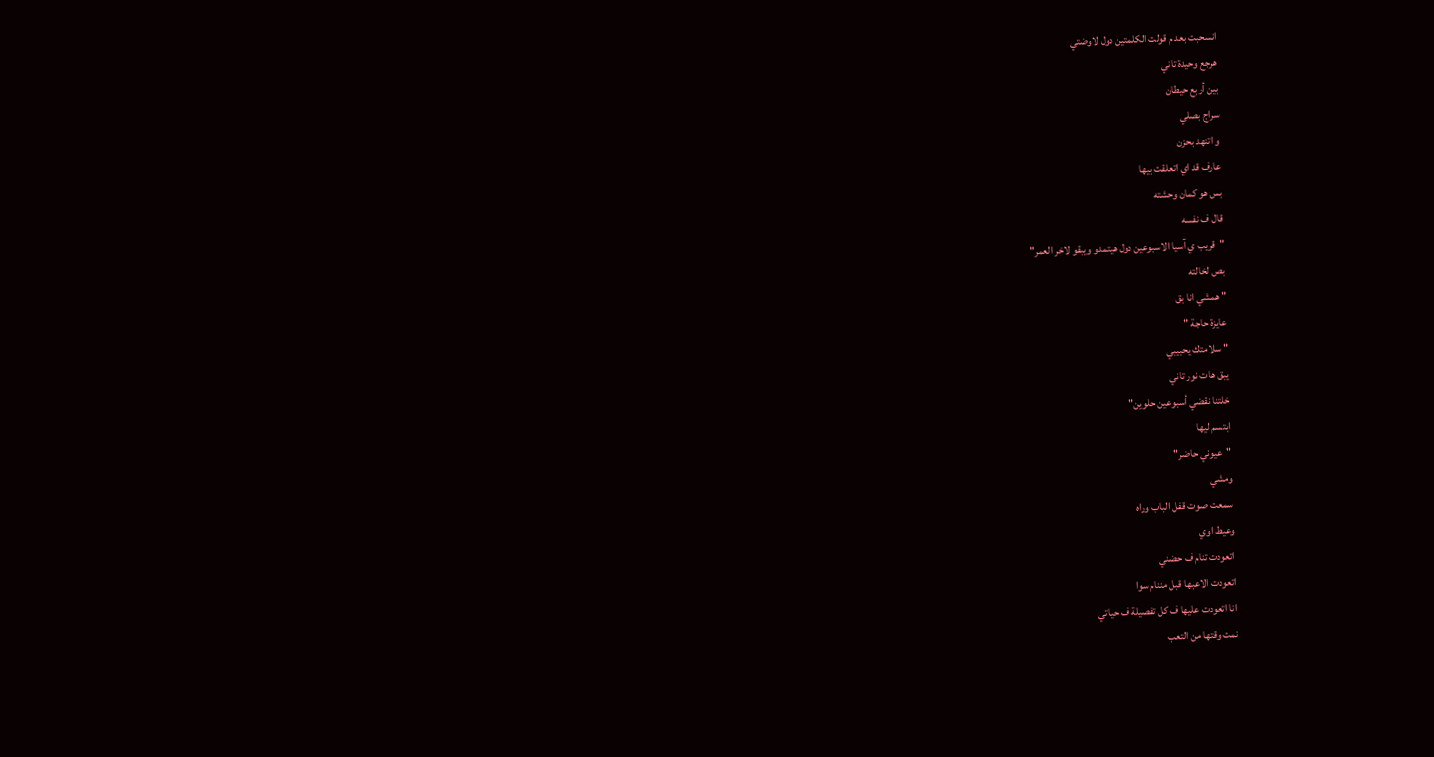انسحبت بعد م قولت الكلمتين دول لاوضتي
هرجع وحيدة تاني
بين أربع حيطان
سراج بصلي
و اتنهد بحزن
عارف قد اي اتعلقت بيها
بس هو كمان وحشته
قال ف نفسه
"قريب ي آسيا الاسبوعين دول هيتمدو ويبقو لاخر العمر"
بص لخالته
" همشي انا بق
عايزة حاجة "
" سلامتك يحبيبي
يبق هات نور تاني
خلتنا نقضي أسبوعين حلوين"
ابتسم ليها
"عيوني حاضر"
ومشي
سمعت صوت قفل الباب وراه
وعيط اوي
اتعودت تنام ف حضني
اتعودت الاعبها قبل مننام سوا
انا اتعودت عليها ف كل تفصيلة ف حياتي
نمت وقتها من التعب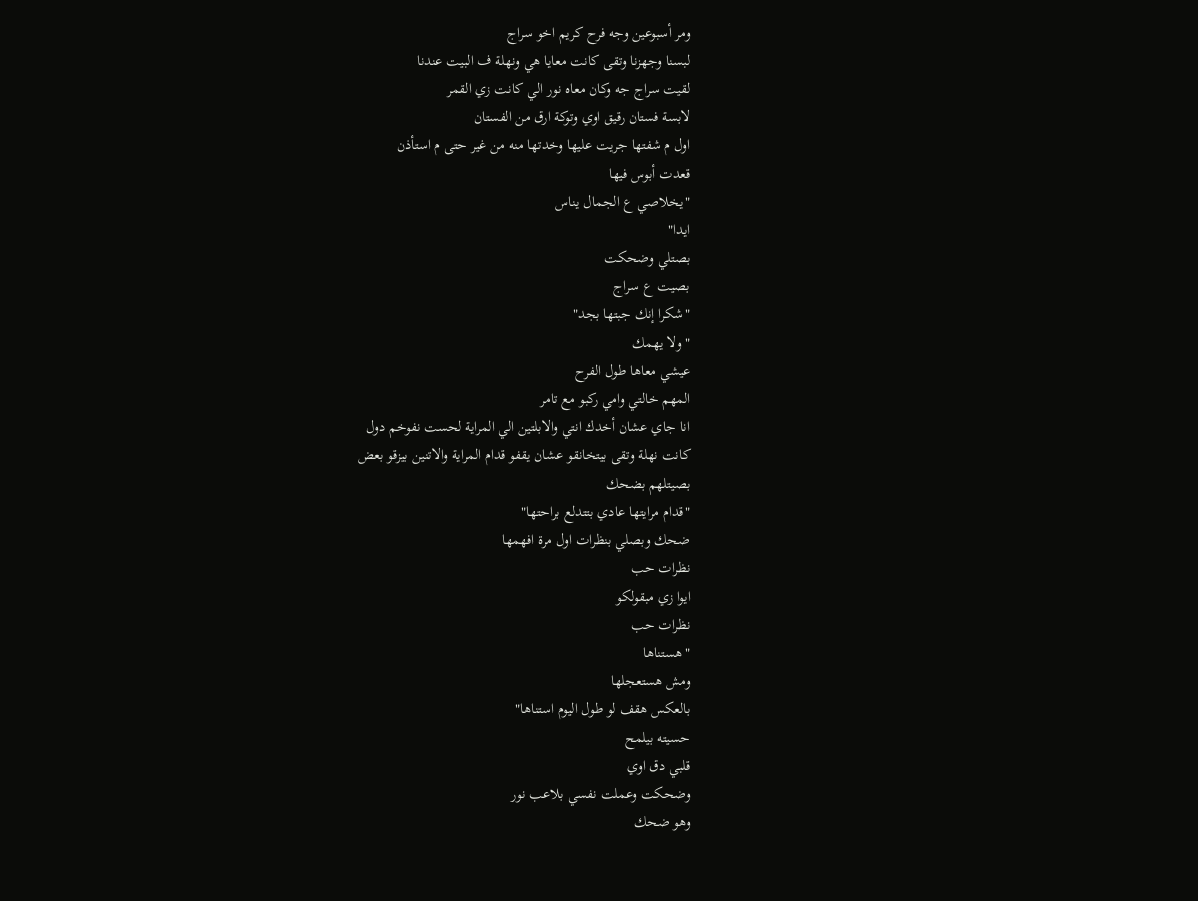ومر أسبوعين وجه فرح كريم اخو سراج
لبسنا وجهزنا وتقى كانت معايا هي ونهلة ف البيت عندنا
لقيت سراج جه وكان معاه نور الي كانت زي القمر
لابسة فستان رقيق اوي وتوكة ارق من الفستان
اول م شفتها جريت عليها وخدتها منه من غير حتى م استأذن
قعدت أبوس فيها
"يخلاصي ع الجمال يناس
ايدا"
بصتلي وضحكت
بصيت ع سراج
"شكرا إنك جبتها بجد"
"ولا يهمك
عيشي معاها طول الفرح
المهم خالتي وامي ركبو مع تامر
انا جاي عشان أخدك انتي والابلتين الي المراية لحست نفوخم دول
كانت نهلة وتقى بيتخانقو عشان يقفو قدام المراية والاتنين بيزقو بعض
بصيتلهم بضحك
"قدام مرايتها عادي بتتدلع براحتها"
ضحك وبصلي بنظرات اول مرة افهمها
نظرات حب
ايوا زي مبقولكو
نظرات حب
"هستناها
ومش هستعجلها
بالعكس هقف لو طول اليوم استناها"
حسيته بيلمح
قلبي دق اوي
وضحكت وعملت نفسي بلاعب نور
وهو ضحك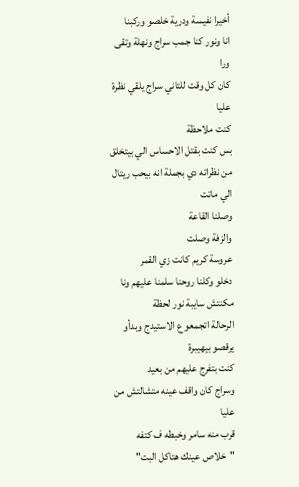أخيرا نفيسة ودرية خلصو وركبنا
انا ونور كنا جمب سراج ونهلة وتقى ورا
كان كل وقت للتاني سراج يلقي نظرة عليا
كنت ملاحظة
بس كنت بقتل الاحساس الي بيتخلق من نظراته دي بجملة انه بيحب ريتال الي ماتت
وصلنا القاعة
والزفة وصلت
عروسة كريم كانت زي القمر
دخلو وكلنا روحنا سلمنا عليهم ونا مكنتش سايبة نور لحظة
الرحالة اتجمعو ع الاستيدج وبدأو يرقصو بيهيبرة
كنت بتفرج عليهم من بعيد
وسراج كان واقف عينه متشالتش من عليا
قرب منه سامر وخبطه ف كتفه
"خلاص عينك هتاكل البت"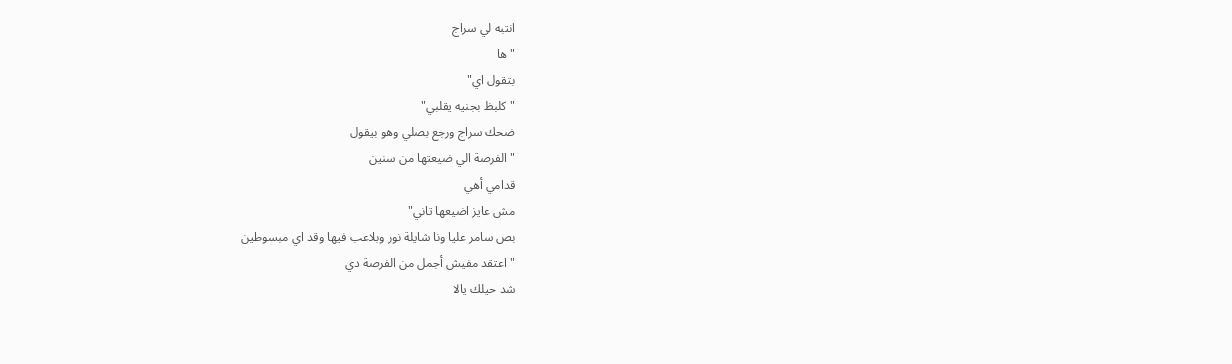انتبه لي سراج
"ها
بتقول اي"
"كلبظ بجنيه يقلبي"
ضحك سراج ورجع بصلي وهو بيقول
"الفرصة الي ضيعتها من سنين
قدامي أهي
مش عايز اضيعها تاني"
بص سامر عليا ونا شايلة نور وبلاعب فيها وقد اي مبسوطين
"اعتقد مفيش أجمل من الفرصة دي
شد حيلك يالا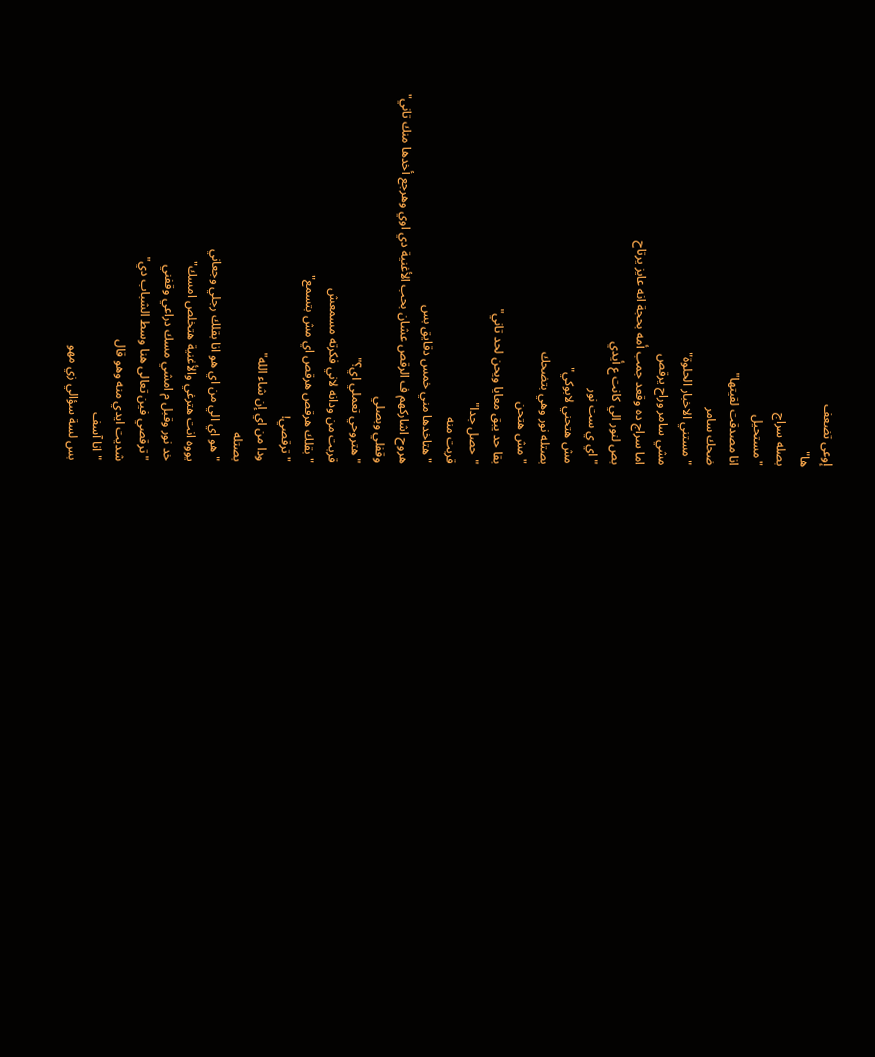إوعى تضعف
ها"
بصله سراج
"مستحيل
انا مصدقت لقيتها"
ضحك سامر
" مستني الاخبار الحلوة"
مشي سامر وراح يرقص
اما سراج ده وقعد جمب أمه بحجة انه عايز يرتاح
بص لنور الي كانت ع أيدي
"اي ي ست نور
مش هتحني لابوكي"
بصتله نور وهي بتضحك
" مش هتحن
بقا حد يبق معايا ويحن لحد تاني"
"حصل جدا"
قربت منه
" هتاخدها مني خمس دقايق بس
هروح اشاركهم ف الرقص عشان بحب الأغنية دي اوي وهرجع أخدها منك تاني"
وقفلي وبصلي
"هتروحي تعملي اي؟"
قربت من ودانه لاني فكرته مسمعش
" بقلك هرقص هرقص اي مش بتسمع"
" ترقصي!
ودا من اي إن شاء الله"
بصتله
"هو اي الي من اي هو انا بقلك رجلي وجعاني
يووه انت هترغي والأغنية هتخلص امسك"
خد نور وقبل م امشي مسك دراعي وقفني
" ترقصي فين تعالى هنا وسط الشباب دي"
شديت ايدي منه وهو قال
"انا آسف
بس لسة سؤالي زي مهو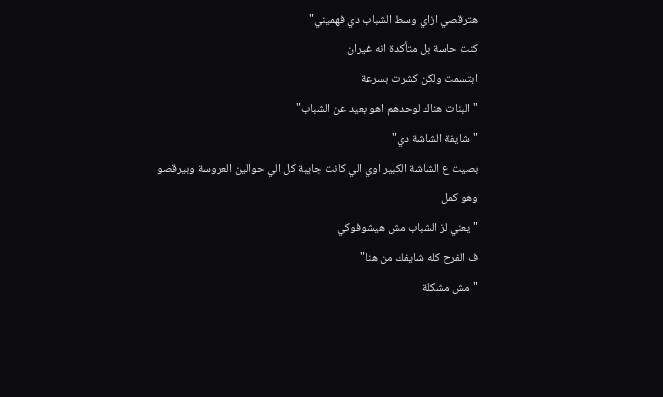هترقصي ازاي وسط الشباب دي فهميني"
كنت حاسة بل متأكدة انه غيران
ابتسمت ولكن كشرت بسرعة
" البنات هناك لوحدهم اهو بعيد عن الشباب"
"شايفة الشاشة دي"
بصيت ع الشاشة الكبير اوي الي كانت جايبة كل الي حوالين العروسة وبيرقصو
وهو كمل
" يعني لز الشباب مش هيشوفوكي
ف الفرح كله شايفك من هنا"
"مش مشكلة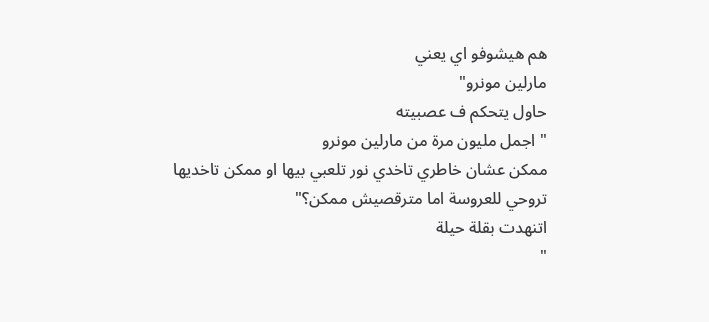هم هيشوفو اي يعني
مارلين مونرو"
حاول يتحكم ف عصبيته
" اجمل مليون مرة من مارلين مونرو
ممكن عشان خاطري تاخدي نور تلعبي بيها او ممكن تاخديها تروحي للعروسة اما مترقصيش ممكن؟"
اتنهدت بقلة حيلة
"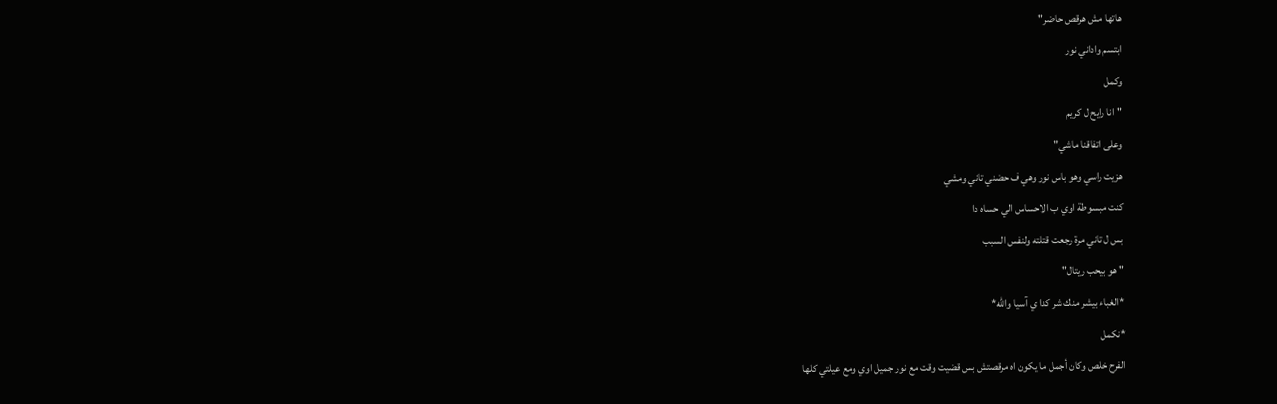هاتها مش هرقص حاضر"
ابتسم واداني نور
وكمل
"انا رايح ل كريم
وعلى اتفاقنا ماشي"
هزيت راسي وهو باس نور وهي ف حضني تاني ومشي
كنت مبسوطة اوي ب الاحساس الي حساه دا
بس ل تاني مرة رجعت قتلته ولنفس السبب
" هو بيحب ريتال"
*الغباء بيشر منك شر كدا ي آسيا والله*
*نكمل
الفرح خلص وكان أجمل ما يكون اه مرقصتش بس قضيت وقت مع نور جميل اوي ومع عيلتي كلها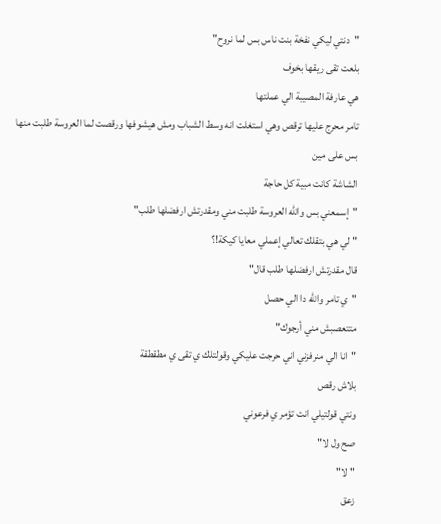"دنتي ليكي نفخة بنت ناس بس لما نروح"
بلعت تقى ريقها بخوف
هي عارفة المصيبة الي عملتها
تامر محرج عليها ترقص وهي استغلت انه وسط الشباب ومش هيشوفها ورقصت لما العروسة طلبت منها
بس على مين
الشاشة كانت مبية كل حاجة
"إسمعني بس والله العروسة طلبت مني ومقدرتش ارفضلها طلب"
"لي هي بتقلك تعالي إعملي معايا كيكة!؟
قال مقدرتش ارفضلها طلب قال"
"ي تامر والله دا الي حصل
متتعصبش مني أرجوك"
"انا الي منرفزني اني حرجت عليكي وقولتلك ي تقى ي مطقطقة
بلاش رقص
ونتي قولتيلي انت تؤمر ي فرعوني
صح ول لا"
" لا"
زعق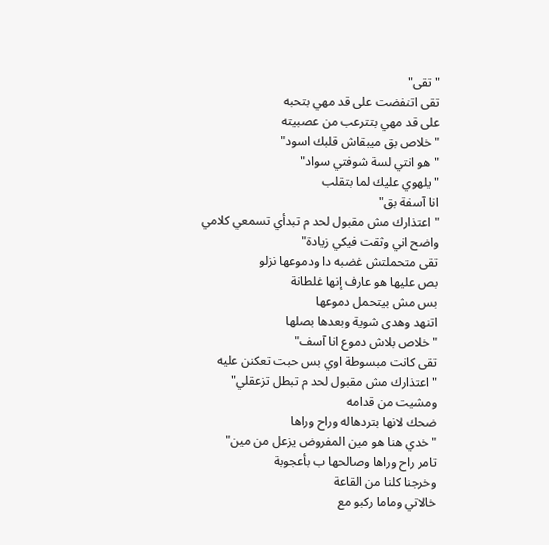" تقى"
تقى اتنفضت على قد مهي بتحبه
على قد مهي بتترعب من عصبيته
" خلاص بق ميبقاش قلبك اسود"
" هو انتي لسة شوفتي سواد"
" يلهوي عليك لما بتقلب
انا آسفة بق"
" اعتذارك مش مقبول لحد م تبدأي تسمعي كلامي
واضح اني وثقت فيكي زيادة"
تقى متحملتش غضبه دا ودموعها نزلو
بص عليها هو عارف إنها غلطانة
بس مش بيتحمل دموعها
اتنهد وهدى شوية وبعدها بصلها
" خلاص بلاش دموع انا آسف"
تقى كانت مبسوطة اوي بس حبت تعكنن عليه
"اعتذارك مش مقبول لحد م تبطل تزعقلي"
ومشيت من قدامه
ضحك لانها بتردهاله وراح وراها
"خدي هنا هو مين المفروض يزعل من مين"
تامر راح وراها وصالحها ب بأعجوبة
وخرجنا كلنا من القاعة
خالاتي وماما ركبو مع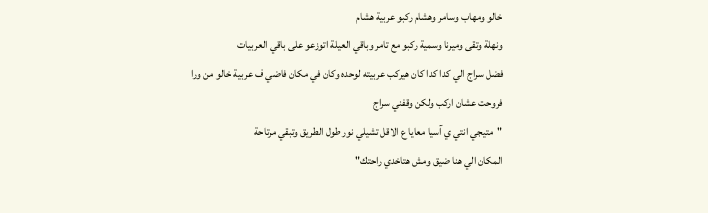خالو ومهاب وسامر وهشام ركبو عربية هشام
ونهلة وتقى وميرنا وسمية ركبو مع تامر وباقي العيلة اتوزعو على باقي العربيات
فضل سراج الي كدا كدا كان هيركب عربيته لوحده وكان في مكان فاضي ف عربية خالو من ورا
فروحت عشان اركب ولكن وقفني سراج
"متيجي انتي ي آسيا معايا ع الاقل تشيلي نور طول الطريق وتبقي مرتاحة
المكان الي هنا ضيق ومش هتاخدي راحتك"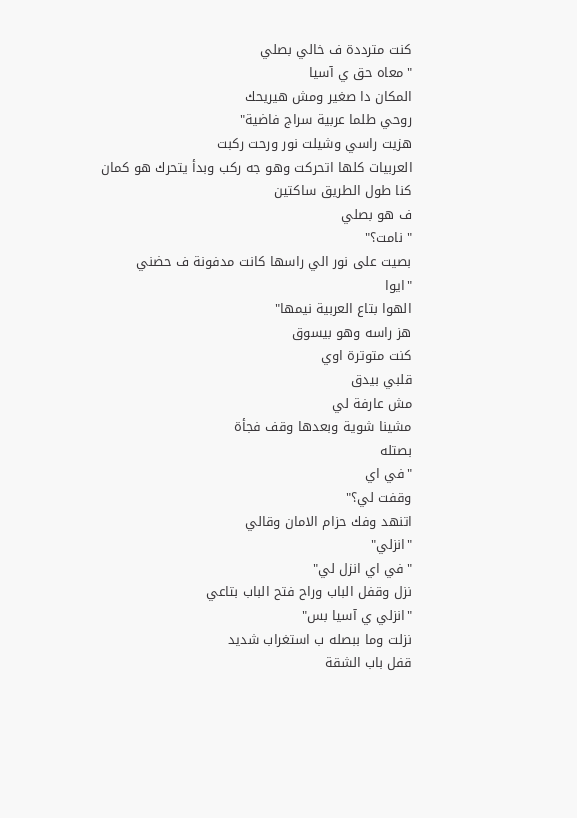كنت مترددة ف خالي بصلي
"معاه حق ي آسيا
المكان دا صغير ومش هيريحك
روحي طلما عربية سراج فاضية"
هزيت راسي وشيلت نور ورحت ركبت
العربيات كلها اتحركت وهو جه ركب وبدأ يتحرك هو كمان
كنا طول الطريق ساكتين
ف هو بصلي
" نامت؟"
بصيت على نور الي راسها كانت مدفونة ف حضني
"ايوا
الهوا بتاع العربية نيمها"
هز راسه وهو بيسوق
كنت متوترة اوي
قلبي بيدق
مش عارفة لي
مشينا شوية وبعدها وقف فجأة
بصتله
"في اي
وقفت لي؟"
اتنهد وفك حزام الامان وقالي
"انزلي"
"في اي انزل لي"
نزل وقفل الباب وراح فتح الباب بتاعي
"انزلي ي آسيا بس"
نزلت وما ببصله ب استغراب شديد
قفل باب الشقة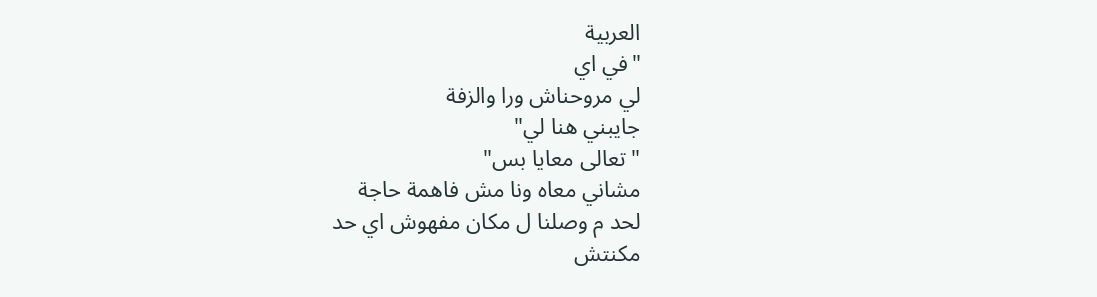العربية
"في اي
لي مروحناش ورا والزفة
جايبني هنا لي"
"تعالى معايا بس"
مشاني معاه ونا مش فاهمة حاجة
لحد م وصلنا ل مكان مفهوش اي حد
مكنتش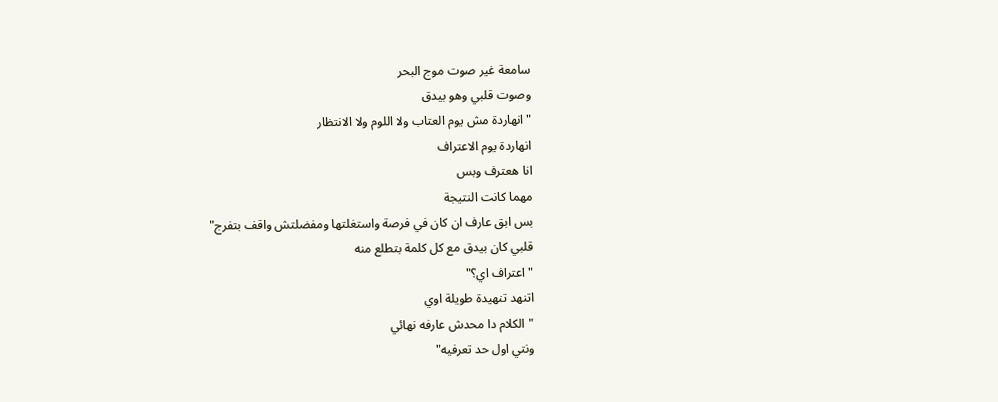سامعة غير صوت موج البحر
وصوت قلبي وهو بيدق
"انهاردة مش يوم العتاب ولا اللوم ولا الانتظار
انهاردة يوم الاعتراف
انا هعترف وبس
مهما كانت النتيجة
بس ابق عارف ان كان في فرصة واستغلتها ومفضلتش واقف بتفرج"
قلبي كان بيدق مع كل كلمة بتطلع منه
"اعتراف اي؟"
اتنهد تنهيدة طويلة اوي
"الكلام دا محدش عارفه نهائي
ونتي اول حد تعرفيه"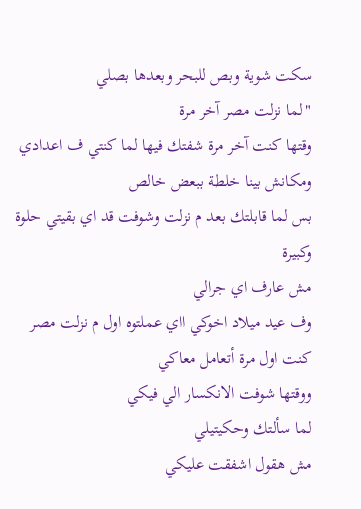سكت شوية وبص للبحر وبعدها بصلي
"لما نزلت مصر آخر مرة
وقتها كنت آخر مرة شفتك فيها لما كنتي ف اعدادي
ومكانش بينا خلطة ببعض خالص
بس لما قابلتك بعد م نزلت وشوفت قد اي بقيتي حلوة وكبيرة
مش عارف اي جرالي
وف عيد ميلاد اخوكي ااي عملتوه اول م نزلت مصر
كنت اول مرة أتعامل معاكي
ووقتها شوفت الانكسار الي فيكي
لما سألتك وحكيتيلي
مش هقول اشفقت عليكي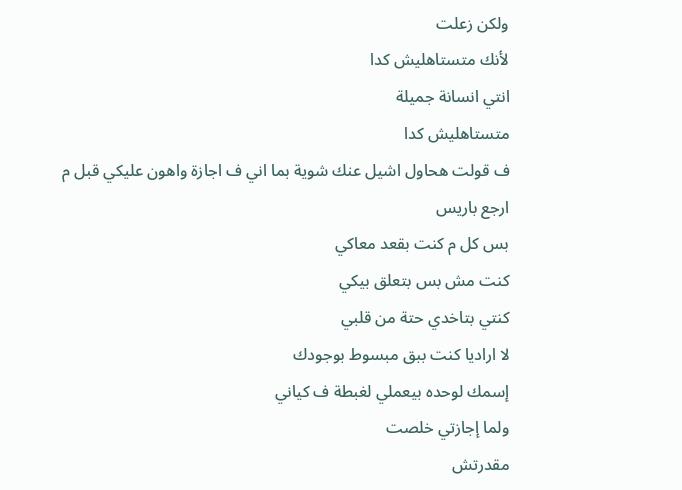ولكن زعلت
لأنك متستاهليش كدا
انتي انسانة جميلة
متستاهليش كدا
ف قولت هحاول اشيل عنك شوية بما اني ف اجازة واهون عليكي قبل م ارجع باريس
بس كل م كنت بقعد معاكي
كنت مش بس بتعلق بيكي
كنتي بتاخدي حتة من قلبي
لا اراديا كنت ببق مبسوط بوجودك
إسمك لوحده بيعملي لغبطة ف كياني
ولما إجازتي خلصت
مقدرتش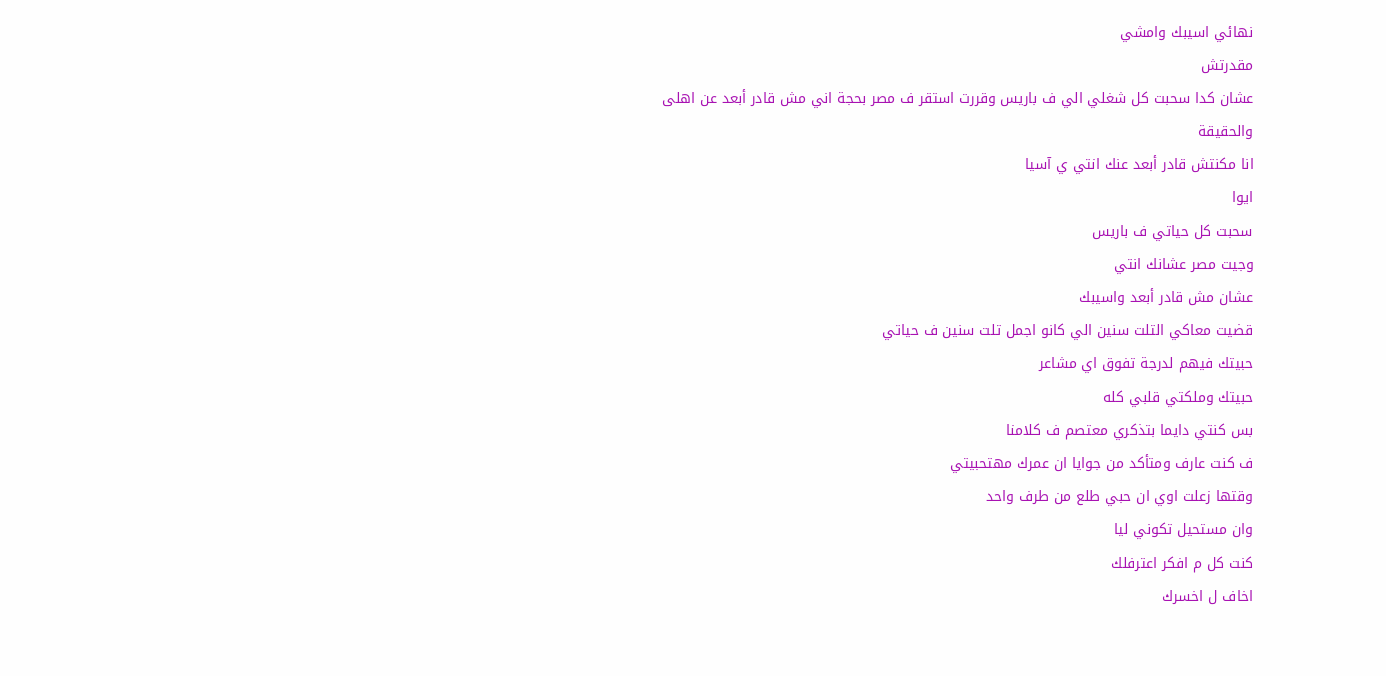نهائي اسيبك وامشي
مقدرتش
عشان كدا سحبت كل شغلي الي ف باريس وقررت استقر ف مصر بحجة اني مش قادر أبعد عن اهلى
والحقيقة
انا مكنتش قادر أبعد عنك انتي ي آسيا
ايوا
سحبت كل حياتي ف باريس
وجيت مصر عشانك انتي
عشان مش قادر أبعد واسيبك
قضيت معاكي التلت سنين الي كانو اجمل تلت سنين ف حياتي
حبيتك فيهم لدرجة تفوق اي مشاعر
حبيتك وملكتي قلبي كله
بس كنتي دايما بتذكري معتصم ف كلامنا
ف كنت عارف ومتأكد من جوايا ان عمرك مهتحبيتي
وقتها زعلت اوي ان حبي طلع من طرف واحد
وان مستحيل تكوني ليا
كنت كل م افكر اعترفلك
اخاف ل اخسرك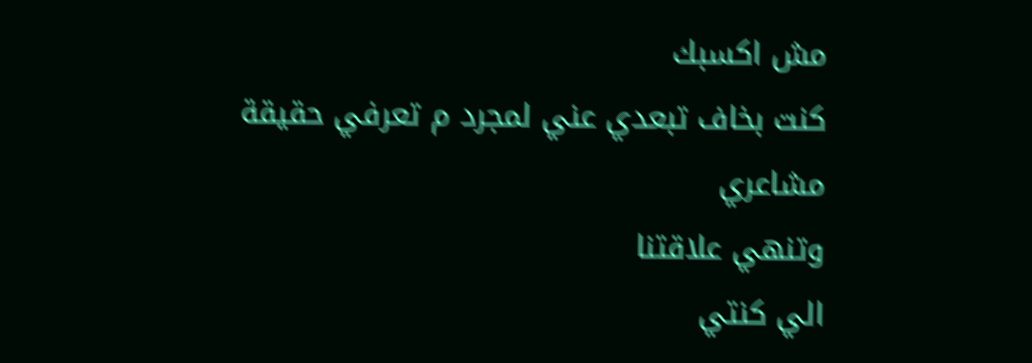مش اكسبك
كنت بخاف تبعدي عني لمجرد م تعرفي حقيقة مشاعري
وتنهي علاقتنا
الي كنتي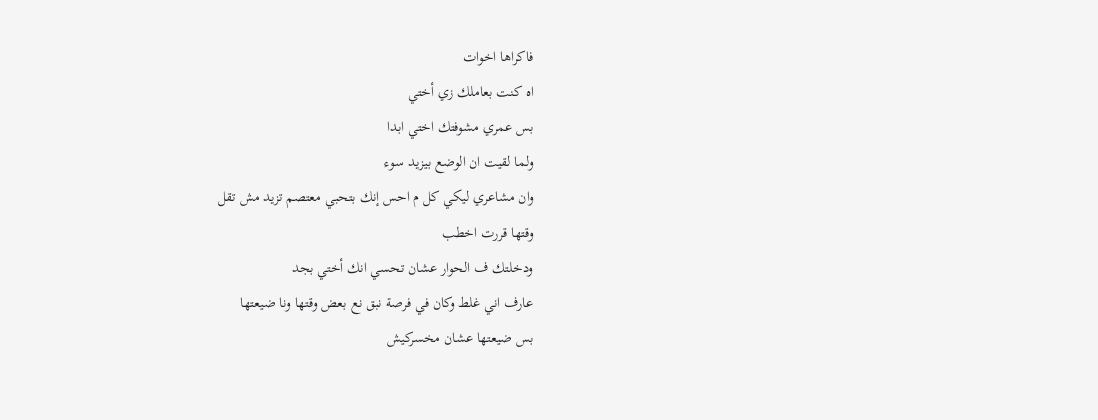فاكراها اخوات
اه كنت بعاملك زي أختي
بس عمري مشوفتك اختي ابدا
ولما لقيت ان الوضع بيزيد سوء
وان مشاعري ليكي كل م احس إنك بتحبي معتصم تزيد مش تقل
وقتها قررت اخطب
ودخلتك ف الحوار عشان تحسي انك أختي بجد
عارف اني غلط وكان في فرصة نبق نع بعض وقتها ونا ضيعتها
بس ضيعتها عشان مخسركيش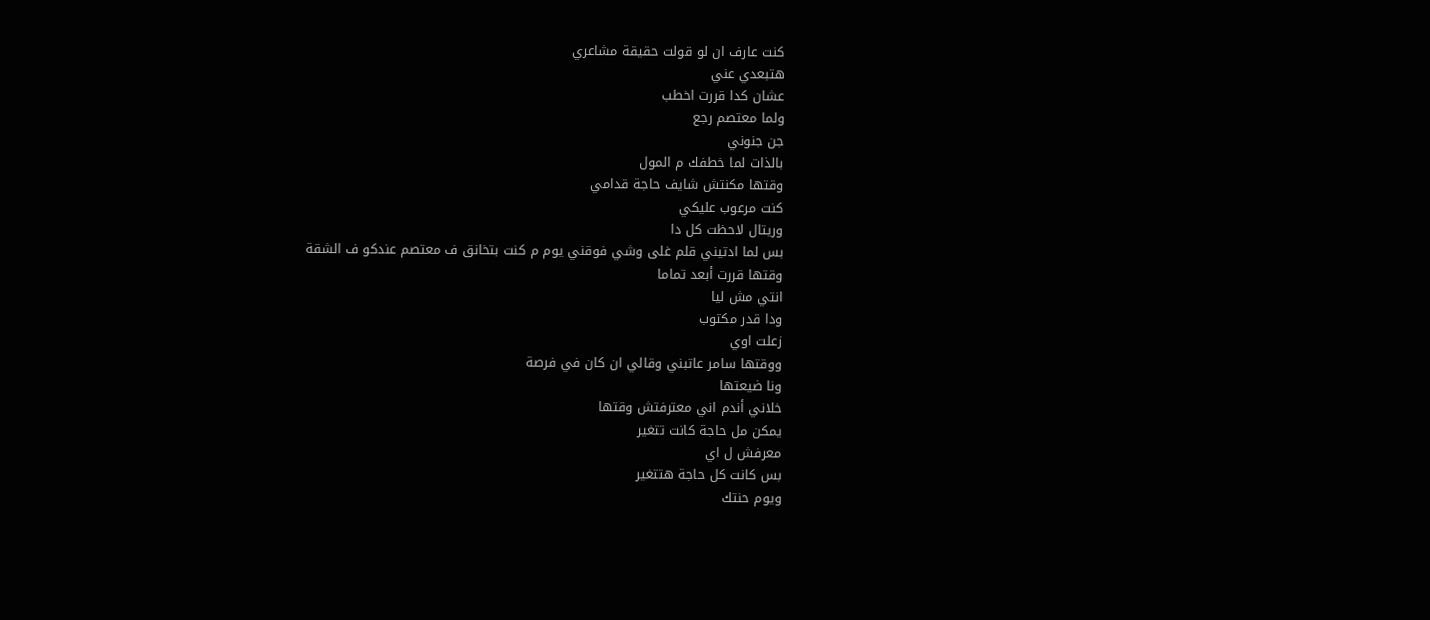كنت عارف ان لو قولت حقيقة مشاعري
هتبعدي عني
عشان كدا قررت اخطب
ولما معتصم رجع
جن جنوني
بالذات لما خطفك م المول
وقتها مكنتش شايف حاجة قدامي
كنت مرعوب عليكي
وريتال لاحظت كل دا
بس لما ادتيني قلم غلى وشي فوقني يوم م كنت بتخانق ف معتصم عندكو ف الشقة
وقتها قررت أبعد تماما
انتي مش ليا
ودا قدر مكتوب
زعلت اوي
ووقتها سامر عاتبني وقالي ان كان في فرصة
ونا ضيعتها
خلاني أندم اني معترفتش وقتها
يمكن مل حاجة كانت تتغير
معرفش ل اي
بس كانت كل حاجة هتتغير
ويوم حنتك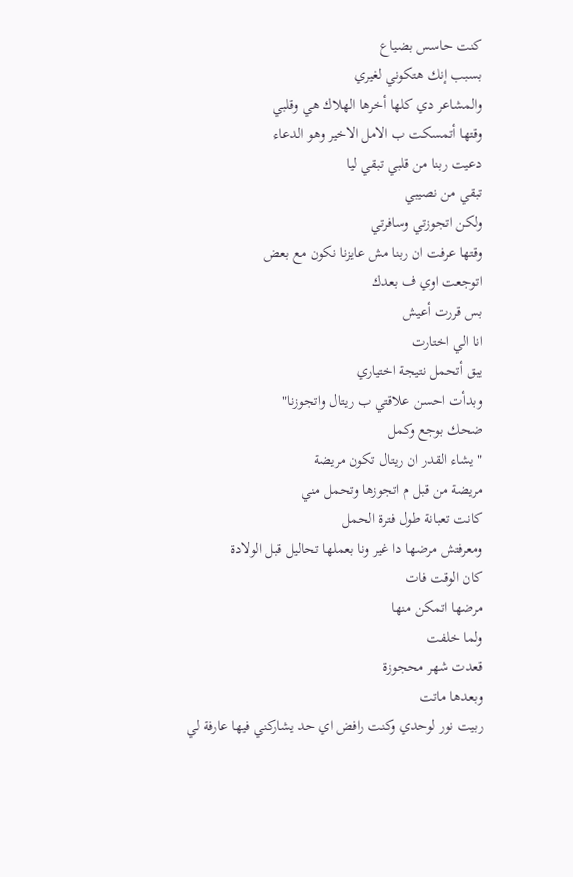كنت حاسس بضياع
بسبب إنك هتكوني لغيري
والمشاعر دي كلها أخرها الهلاك هي وقلبي
وقتها أتمسكت ب الامل الاخير وهو الدعاء
دعيت ربنا من قلبي تبقي ليا
تبقي من نصيبي
ولكن اتجوزتي وسافرتي
وقتها عرفت ان ربنا مش عايزنا نكون مع بعض
اتوجعت اوي ف بعدك
بس قررت أعيش
انا الي اختارت
يبق أتحمل نتيجة اختياري
وبدأت احسن علاقتي ب ريتال واتجوزنا"
ضحك بوجع وكمل
" يشاء القدر ان ريتال تكون مريضة
مريضة من قبل م اتجوزها وتحمل مني
كانت تعبانة طول فترة الحمل
ومعرفتش مرضها دا غير ونا بعملها تحاليل قبل الولادة
كان الوقت فات
مرضها اتمكن منها
ولما خلفت
قعدت شهر محجوزة
وبعدها ماتت
ربيت نور لوحدي وكنت رافض اي حد يشاركني فيها عارفة لي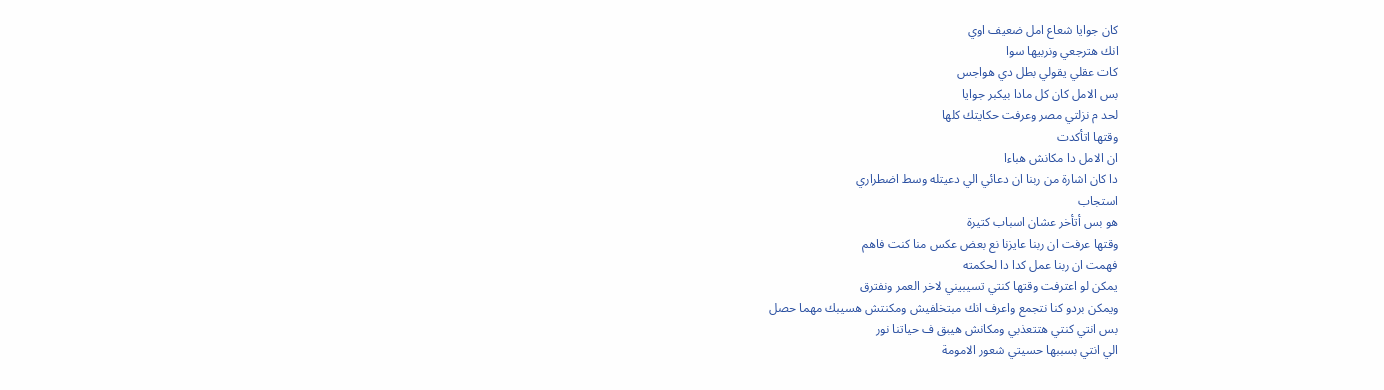كان جوايا شعاع امل ضعيف اوي
انك هترجعي ونربيها سوا
كات عقلي يقولي بطل دي هواجس
بس الامل كان كل مادا بيكبر جوايا
لحد م نزلتي مصر وعرفت حكايتك كلها
وقتها اتأكدت
ان الامل دا مكانش هباءا
دا كان اشارة من ربنا ان دعائي الي دعيتله وسط اضطراري
استجاب
هو بس أتأخر عشان اسباب كتيرة
وقتها عرفت ان ربنا عايزنا نع بعض عكس منا كنت فاهم
فهمت ان ربنا عمل كدا دا لحكمته
يمكن لو اعترفت وقتها كنتي تسيبيني لاخر العمر ونفترق
ويمكن بردو كنا نتجمع واعرف انك مبتخلفيش ومكنتش هسيبك مهما حصل
بس انتي كنتي هتتعذبي ومكانش هيبق ف حياتنا نور
الي انتي بسببها حسيتي شعور الامومة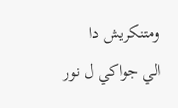ومتنكريش دا
الي جواكي ل نور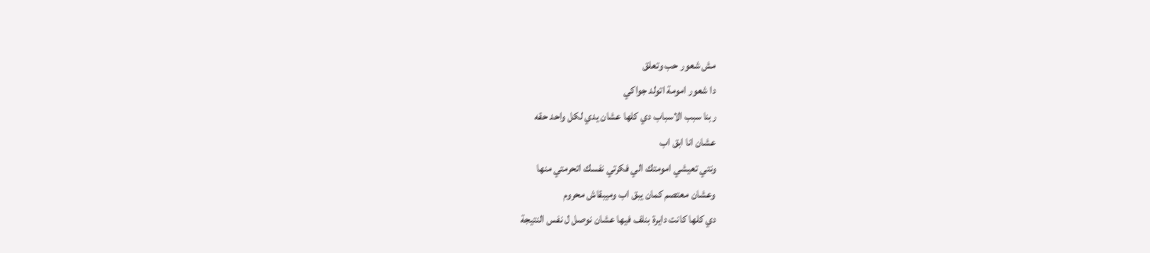مش شعور حب وتعلق
دا شعور امومة اتولد جواكي
ربنا سبب الاسباب دي كلها عشان يدي لكل واحد حقه
عشان انا ابق اب
ونتي تعيشي امومتك الي فكرتي نفسك اتحرمتي منها
وعشان معتصم كمان يبق اب وميبقاش محروم
دي كلها كانت دايرة بنلف فيها عشان نوصل ل نفس النتيجة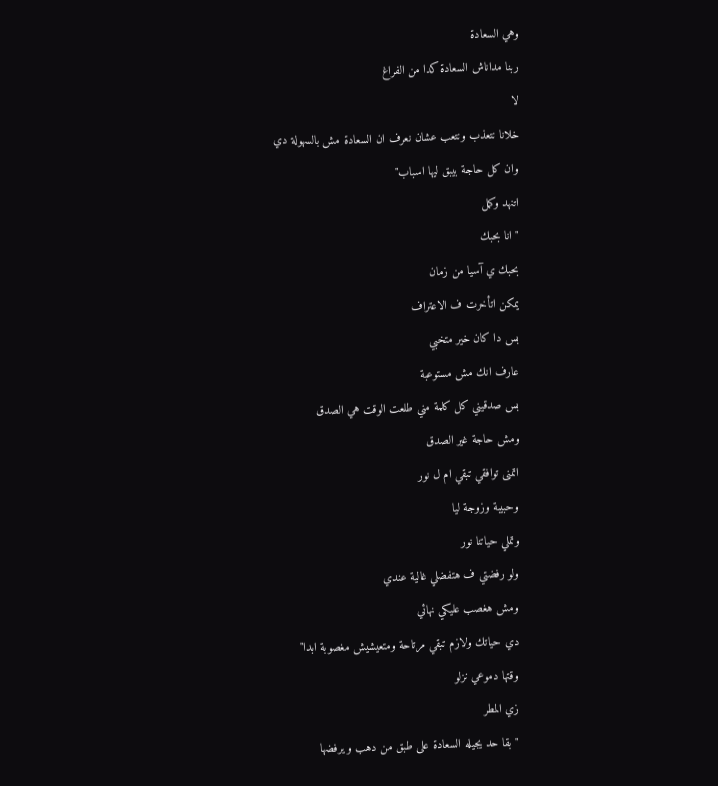وهي السعادة
ربنا مداناش السعادة كدا من الفراغ
لا
خلانا نتعذب ونتعب عشان نعرف ان السعادة مش بالسهولة دي
وان كل حاجة بيبق ليها اسباب"
اتنهد وكمل
" انا بحبك
بحبك ي آسيا من زمان
يمكن اتأخرت ف الاعتراف
بس دا كان خير متخبي
عارف انك مش مستوعبة
بس صدقيني كل كلمة مني طلعت الوقت هي الصدق
ومش حاجة غير الصدق
اتمنى توافقي تبقي ام ل نور
وحبيبة وزوجة ليا
وتملي حياتنا نور
ولو رفضتي ف هتفضلي غالية عندي
ومش هغصب عليكي نهائي
دي حياتك ولازم تبقي مرتاحة ومتعيشيش مغصوبة ابدا"
وقتها دموعي نزلو
زي المطر
" بقا حد يجيله السعادة على طبق من دهب و يرفضها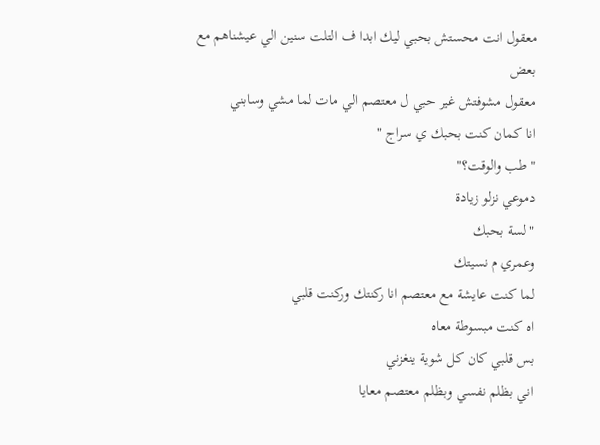معقول انت محستش بحبي ليك ابدا ف التلت سنين الي عيشناهم مع بعض
معقول مشوفتش غير حبي ل معتصم الي مات لما مشي وسابني
انا كمان كنت بحبك ي سراج "
" طب والوقت؟"
دموعي نزلو زيادة
"لسة بحبك
وعمري م نسيتك
لما كنت عايشة مع معتصم انا ركنتك وركنت قلبي
اه كنت مبسوطة معاه
بس قلبي كان كل شوية ينغزني
اني بظلم نفسي وبظلم معتصم معايا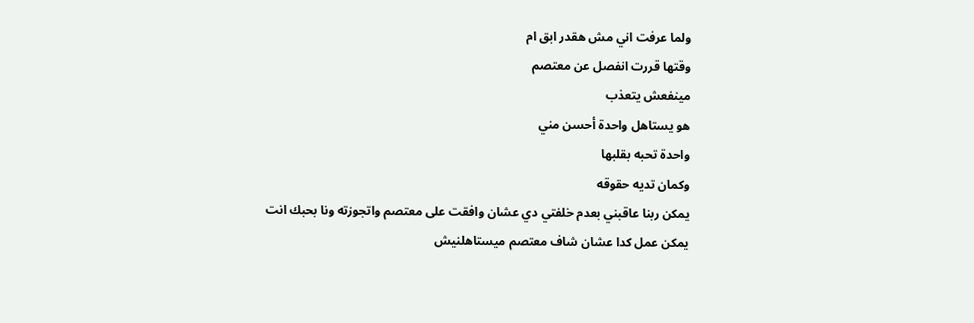ولما عرفت اني مش هقدر ابق ام
وقتها قررت انفصل عن معتصم
مينفعش يتعذب
هو يستاهل واحدة أحسن مني
واحدة تحبه بقلبها
وكمان تديه حقوقه
يمكن ربنا عاقبني بعدم خلفتي دي عشان وافقت على معتصم واتجوزته ونا بحبك انت
يمكن عمل كدا عشان شاف معتصم ميستاهلنيش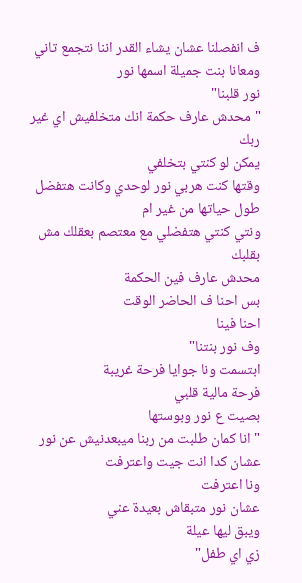ف انفصلنا عشان يشاء القدر اننا نتجمع تاني
ومعانا بنت جميلة اسمها نور
نور قلبنا"
" محدش عارف حكمة انك متخلفيش اي غير ربك
يمكن لو كنتي بتخلفي
وقتها كنت هربي نور لوحدي وكانت هتفضل طول حياتها من غير ام
ونتي كنتي هتفضلي مع معتصم بعقلك مش بقلبك
محدش عارف فين الحكمة
بس احنا ف الحاضر الوقت
احنا فينا
وف نور بنتنا"
ابتسمت ونا جوايا فرحة غريبة
فرحة مالية قلبي
بصيت ع نور وبوستها
" انا كمان طلبت من ربنا ميبعدنيش عن نور
عشان كدا انت جيت واعترفت
ونا اعترفت
عشان نور متبقاش بعيدة عني
ويبق ليها عيلة
زي اي طفل"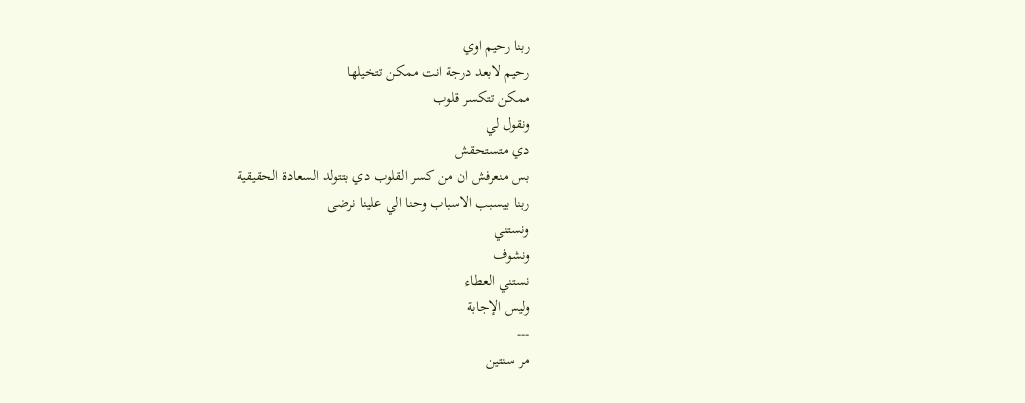ربنا رحيم اوي
رحيم لابعد درجة انت ممكن تتخيلها
ممكن تتكسر قلوب
ونقول لي
دي متستحقش
بس منعرفش ان من كسر القلوب دي بتتولد السعادة الحقيقية
ربنا بيسبب الاسباب وحنا الي علينا نرضى
ونستني
ونشوف
نستني العطاء
وليس الإجابة
---
مر سنتين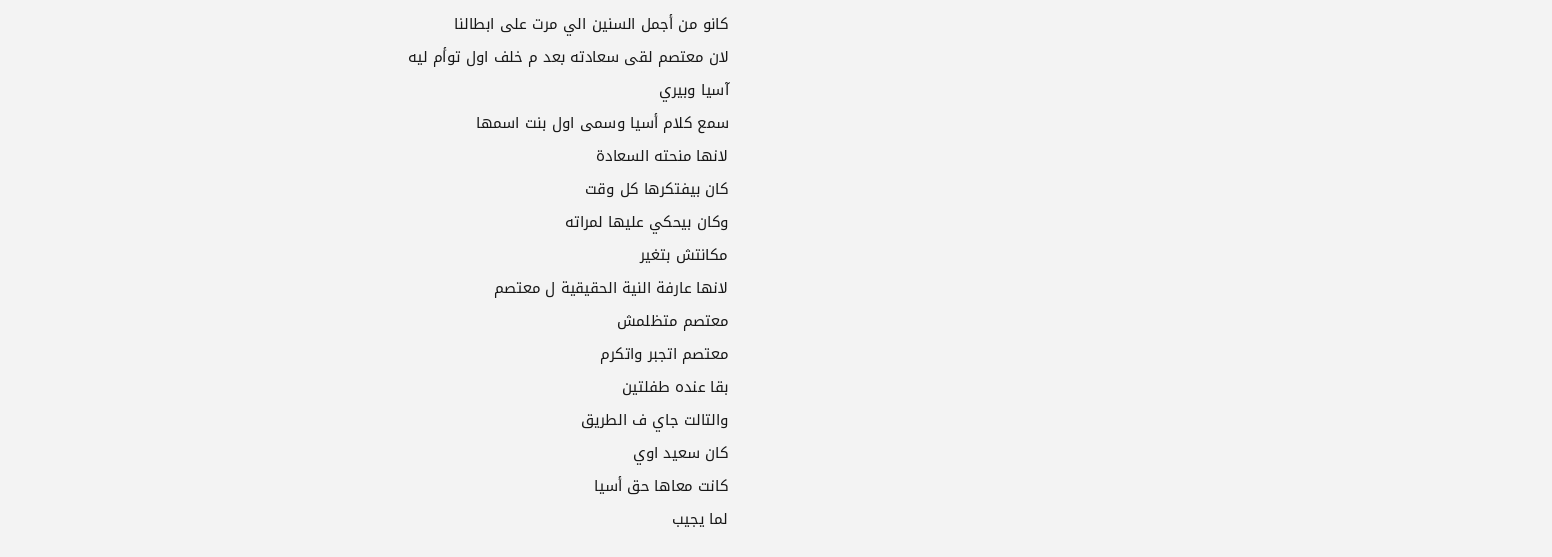كانو من أجمل السنين الي مرت على ابطالنا
لان معتصم لقى سعادته بعد م خلف اول توأم ليه
آسيا وبيري
سمع كلام أسيا وسمى اول بنت اسمها
لانها منحته السعادة
كان بيفتكرها كل وقت
وكان بيحكي عليها لمراته
مكانتش بتغير
لانها عارفة النية الحقيقية ل معتصم
معتصم متظلمش
معتصم اتجبر واتكرم
بقا عنده طفلتين
والتالت جاي ف الطريق
كان سعيد اوي
كانت معاها حق أسيا
لما يجيب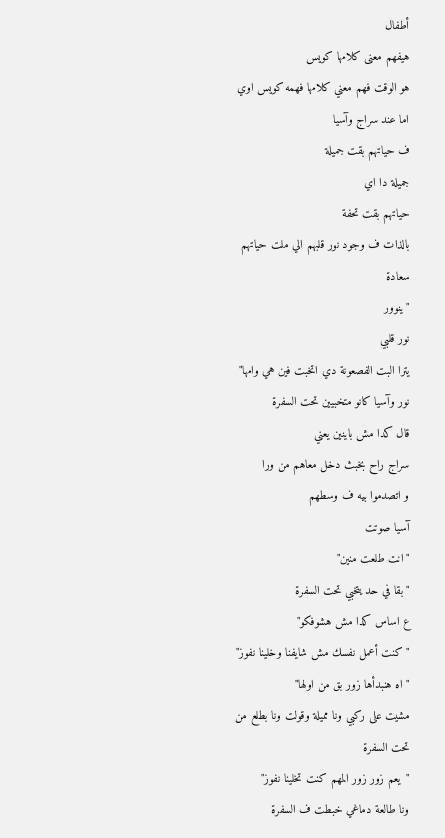أطفال
هيفهم معنى كلامها كويس
هو الوقت فهم معني كلامها فهمه كويس اوي
اما عند سراج وآسيا
ف حياتهم بقت جميلة
جميلة دا اي
حياتهم بقت تحفة
بالذات ف وجود نور قلبهم الي ملت حياتهم سعادة
"ينوور
نور قلبي
يترا البت الفصعونة دي اتخبت فين هي وامها"
نور وآسيا كانو متخبيين تحت السفرة
قال كدا مش باينين يعني
سراج راح بخبث دخل معاهم من ورا
و اتصدموا بيه ف وسطهم
آسيا صوتت
"انت طلعت منين"
"بقا في حد يتخبي تحت السفرة
ع اساس كدا مش هشوفكو"
"كنت أعمل نفسك مش شايفنا وخلينا نفوز"
" اه هنبدأها زور بق من اولها"
مشيت على ركبي ونا مميلة وقولت ونا بطلع من تحت السفرة
"يعم زور زور المهم كنت تخلينا نفوز"
ونا طالعة دماغي خبطت ف السفرة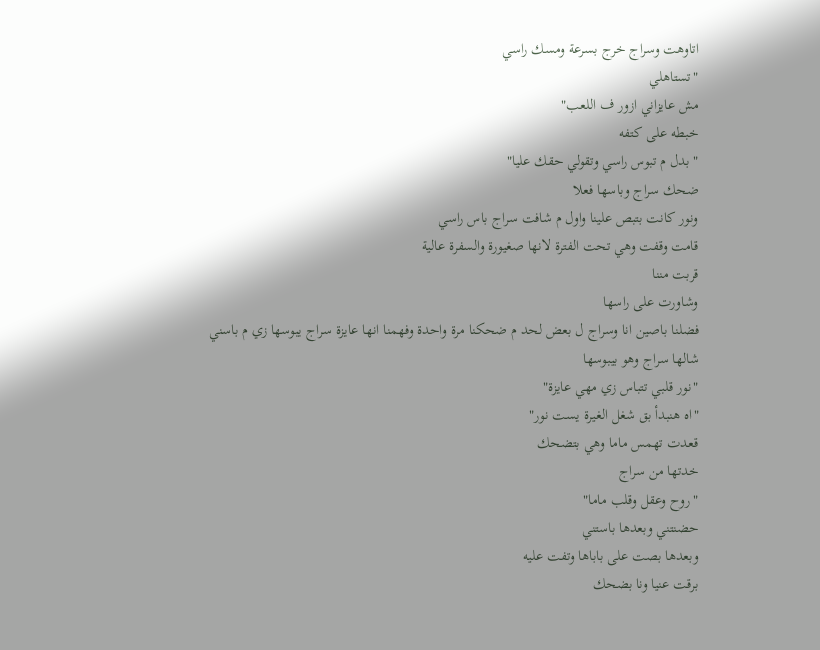اتاوهت وسراج خرج بسرعة ومسك راسي
"تستاهلي
مش عايزاني ازور ف اللعب"
خبطه على كتفه
" بدل م تبوس راسي وتقولي حقك عليا"
ضحك سراج وباسها فعلا
ونور كانت بتبص علينا واول م شافت سراج باس راسي
قامت وقفت وهي تحت الفترة لانها صغيورة والسفرة عالية
قربت مننا
وشاورت على راسها
فضلنا باصين انا وسراج ل بعض لحد م ضحكنا مرة واحدة وفهمنا انها عايزة سراج يبوسها زي م باسني
شالها سراج وهو بيبوسها
"نور قلبي تتباس زي مهي عايزة"
"اه هنبدأ بق شغل الغيرة يست نور"
قعدت تهمس ماما وهي بتضحك
خدتها من سراج
"روح وعقل وقلب ماما"
حضنتني وبعدها باستني
وبعدها بصت على باباها وتفت عليه
برقت عنيا ونا بضحك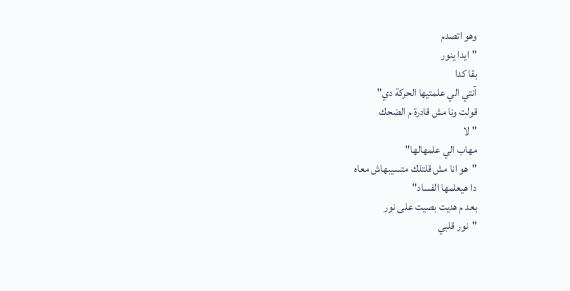وهو اتصدم
"ايدا ينور
بقا كدا
آنتي الي علمتيها الحركة دي"
قولت ونا مش قادرة م الضحك
" لا
مهاب الي علمهالها"
"هو انا مش قلتلك متسيبهاش معاه
دا هيعلمها الفساد"
بعد م هديت بصيت على نور
"نور قلبي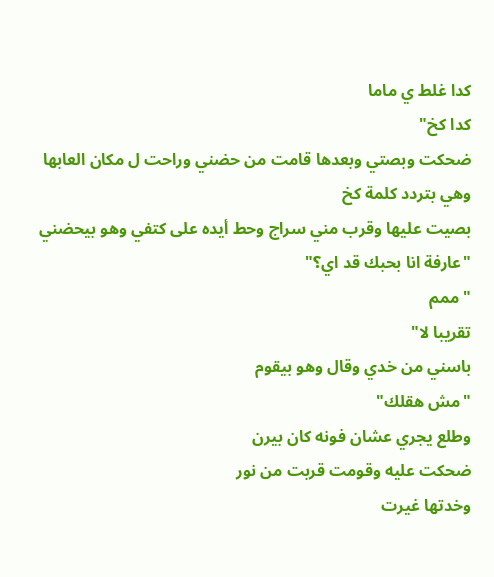كدا غلط ي ماما
كدا كخ"
ضحكت وبصتي وبعدها قامت من حضني وراحت ل مكان العابها وهي بتردد كلمة كخ
بصيت عليها وقرب مني سراج وحط أيده على كتفي وهو بيحضني
"عارفة انا بحبك قد اي؟"
" ممم
تقريبا لا"
باسني من خدي وقال وهو بيقوم
"مش هقلك"
وطلع يجري عشان فونه كان بيرن
ضحكت عليه وقومت قربت من نور
وخدتها غيرت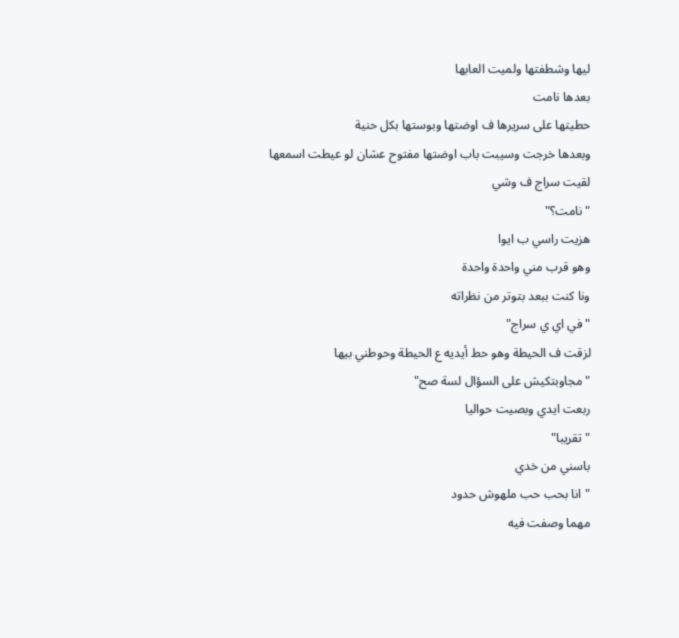ليها وشطفتها ولميت العابها
بعدها نامت
حطيتها على سريرها ف اوضتها وبوستها بكل حنية
وبعدها خرجت وسيبت باب اوضتها مفتوح عشان لو عيطت اسمعها
لقيت سراج ف وشي
"نامت؟"
هزيت راسي ب ايوا
وهو قرب مني واحدة واحدة
ونا كنت ببعد بتوتر من نظراته
"في اي ي سراج"
لزقت ف الحيطة وهو حط أيديه ع الحيطة وحوطني بيها
"مجاوبتكيش على السؤال لسة صح"
ربعت ايدي وبصيت حواليا
"تقريبا"
باسني من خدي
"انا بحب حب ملهوش حدود
مهما وصفت فيه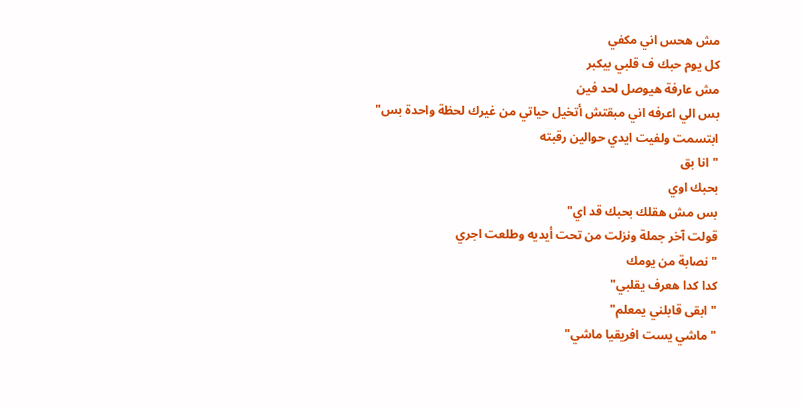مش هحس اني مكفي
كل يوم حبك ف قلبي بيكبر
مش عارفة هيوصل لحد فين
بس الي اعرفه اني مبقتش أتخيل حياتي من غيرك لحظة واحدة بس"
ابتسمت ولفيت ايدي حوالين رقبته
"انا بق
بحبك اوي
بس مش هقلك بحبك قد اي"
قولت آخر جملة ونزلت من تحت أيديه وطلعت اجري
" نصابة من يومك
كدا كدا هعرف يقلبي"
" ابقى قابلني يمعلم"
" ماشي يست افريقيا ماشي"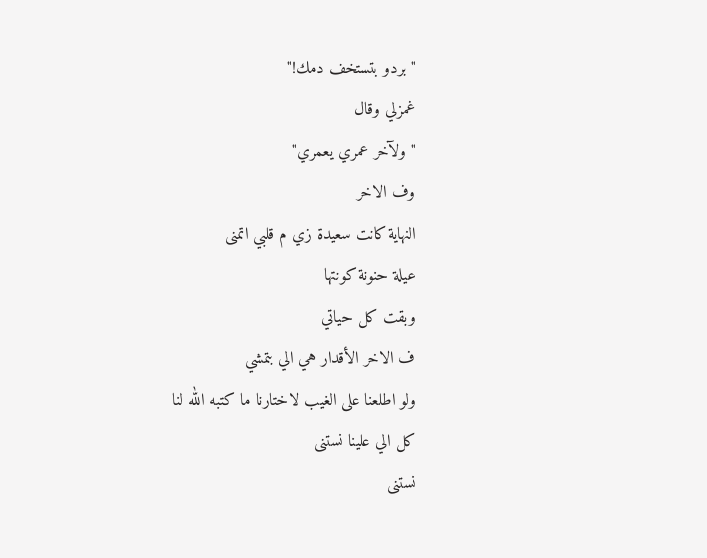"بردو بتستخف دمك!"
غمزلي وقال
" ولآخر عمري يعمري"
وف الاخر
النهاية كانت سعيدة زي م قلبي اتمنى
عيلة حنونة كونتها
وبقت كل حياتي
ف الاخر الأقدار هي الي بتمشي
ولو اطلعنا على الغيب لاختارنا ما كتبه الله لنا
كل الي علينا نستنى
نستنى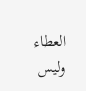العطاء
وليس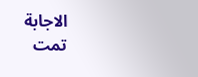الاجابة
تمت